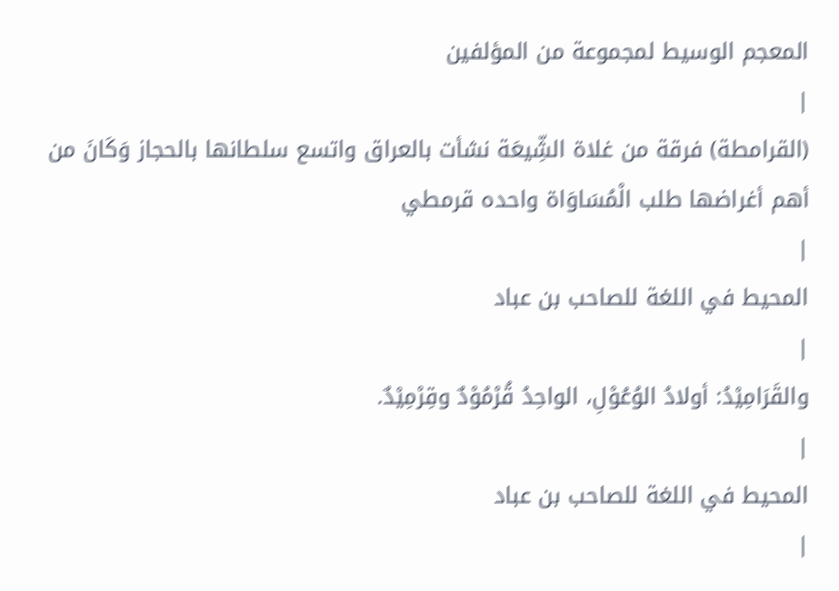المعجم الوسيط لمجموعة من المؤلفين
|
(القرامطة) فرقة من غلاة الشِّيعَة نشأت بالعراق واتسع سلطانها بالحجاز وَكَانَ من أهم أغراضها طلب الْمُسَاوَاة واحده قرمطي
|
المحيط في اللغة للصاحب بن عباد
|
والقَرَامِيْدُ: أولادُ الوُعُوْلِ، الواحِدُ قُرْمُوْدٌ وقِرْمِيْدٌ.
|
المحيط في اللغة للصاحب بن عباد
|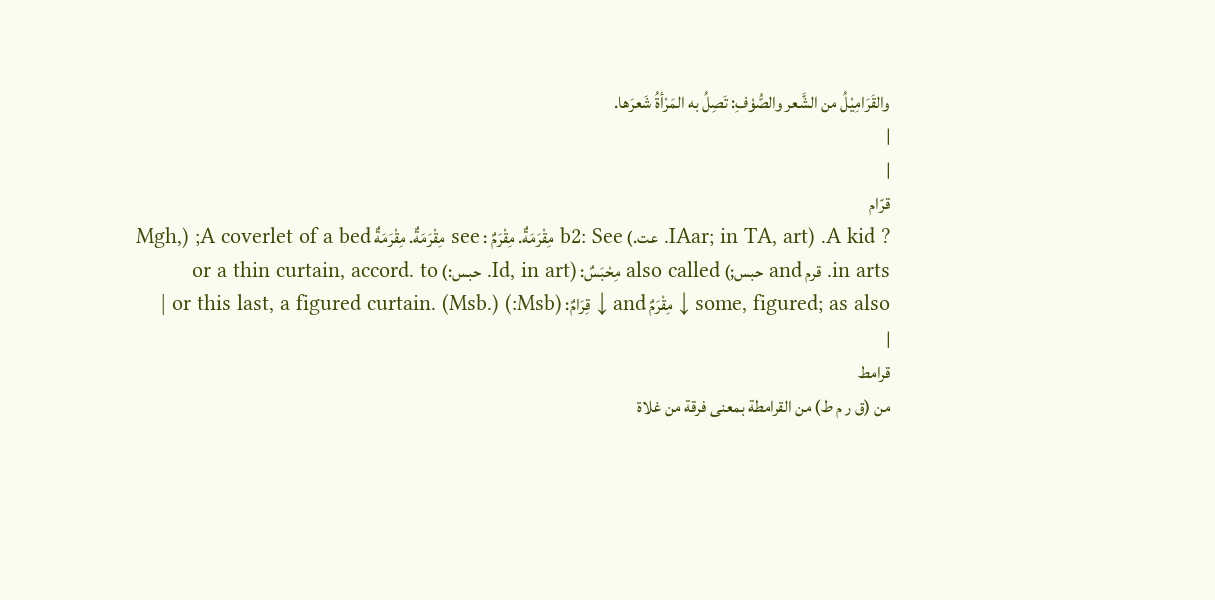والقَرَامِيْلُ من الشَّعر والصُّوْفِ: تَصِلُ به المَرْأةُ شَعرَها.
|
|
قرّام
? A kid. (IAar; in TA, art. عت.) b2: See مِقْرَمَةٌ. مِقْرَمٌ : see مِقْرَمَةٌ. مِقْرَمَةٌ A coverlet of a bed; (Mgh, in arts. قرم and حبس;) also called مِحْبَسٌ: (Id, in art. حبس:) or a thin curtain, accord. to some, figured; as also ↓ مِقْرَمٌ and ↓ قِرَامٌ: (Msb:) or this last, a figured curtain. (Msb.) |
|
قرامط
من (ق ر م ط) من القرامطة بمعنى فرقة من غلاة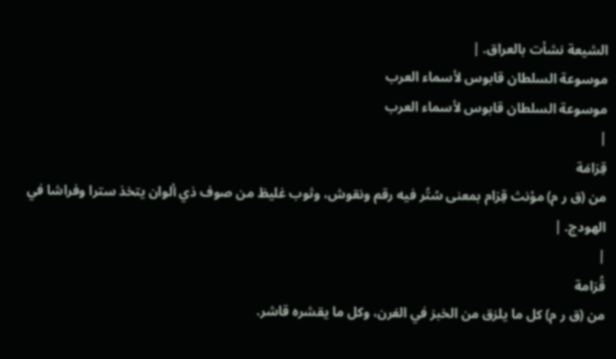الشيعة نشأت بالعراق. |
موسوعة السلطان قابوس لأسماء العرب
موسوعة السلطان قابوس لأسماء العرب
|
قِرَامَة
من (ق ر م) مؤنث قِرَام بمعنى سُتُر فيه رقم ونقوش، وثوب غليظ من صوف ذي ألوان يتخذ سترا وفراشا في الهودج. |
|
قُرَامة
من (ق ر م) كل ما يلزق من الخبز في الفرن، وكل ما يقشره قاشر.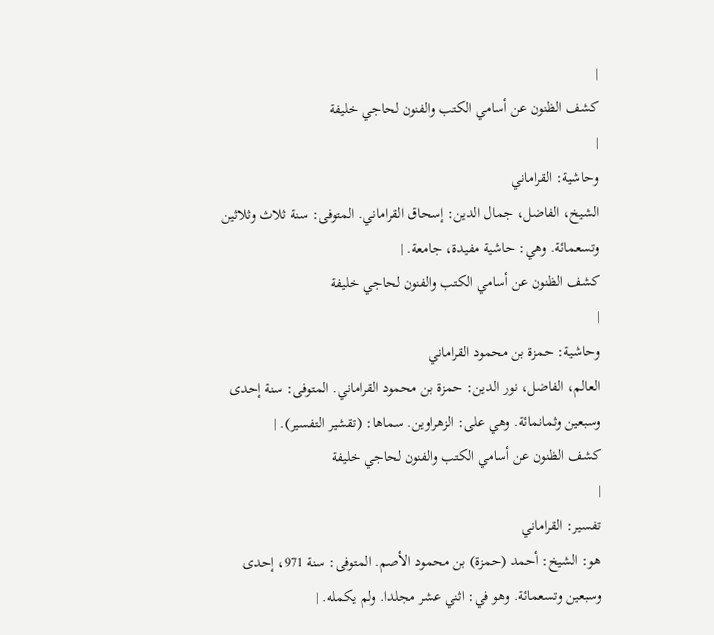|
كشف الظنون عن أسامي الكتب والفنون لحاجي خليفة
|
وحاشية: القراماني
الشيخ، الفاضل، جمال الدين: إسحاق القراماني. المتوفى: سنة ثلاث وثلاثين وتسعمائة. وهي: حاشية مفيدة، جامعة. |
كشف الظنون عن أسامي الكتب والفنون لحاجي خليفة
|
وحاشية: حمزة بن محمود القراماني
العالم، الفاضل، نور الدين: حمزة بن محمود القراماني. المتوفى: سنة إحدى وسبعين وثمانمائة. وهي على: الزهراوين. سماها: (تقشير التفسير). |
كشف الظنون عن أسامي الكتب والفنون لحاجي خليفة
|
تفسير: القراماني
هو: الشيخ: أحمد (حمزة) بن محمود الأصم. المتوفى: سنة 971، إحدى وسبعين وتسعمائة. وهو في: اثني عشر مجلدا. ولم يكمله. |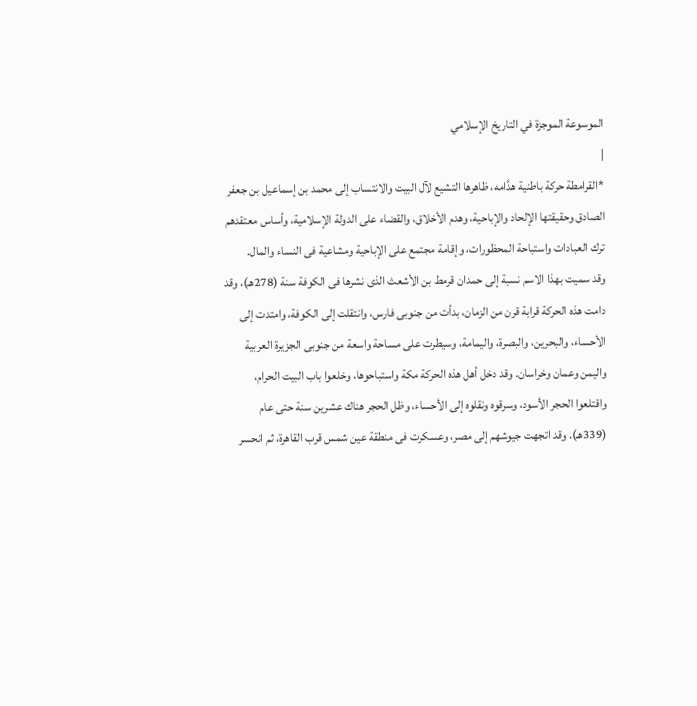الموسوعة الموجزة في التاريخ الإسلامي
|
*القرامطة حركة باطنية هدَّامه، ظاهرها التشيع لآل البيت والانتساب إلى محمد بن إسماعيل بن جعفر الصادق وحقيقتها الإلحاد والإباحية، وهدم الأخلاق، والقضاء على الدولة الإسلامية، وأساس معتقدهم ترك العبادات واستباحة المحظورات، وإقامة مجتمع على الإباحية ومشاعية فى النساء والمال.
وقد سميت بهذا الاسم نسبة إلى حمدان قرمط بن الأشعث الذى نشرها فى الكوفة سنة (278هـ)، وقد دامت هذه الحركة قرابة قرن من الزمان، بدأت من جنوبى فارس، وانتقلت إلى الكوفة، وامتدت إلى الأحساء، والبحرين، والبصرة، واليمامة، وسيطرت على مساحة واسعة من جنوبى الجزيرة العربية واليمن وعمان وخراسان. وقد دخل أهل هذه الحركة مكة واستباحوها، وخلعوا باب البيت الحرام، واقتلعوا الحجر الأسود، وسرقوه ونقلوه إلى الأحساء، وظل الحجر هناك عشرين سنة حتى عام (339هـ). وقد اتجهت جيوشهم إلى مصر، وعسكرت فى منطقة عين شمس قرب القاهرة، ثم انحسر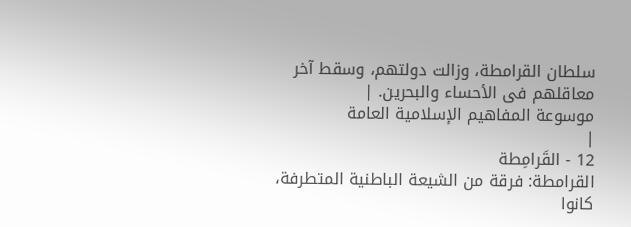سلطان القرامطة، وزالت دولتهم، وسقط آخر معاقلهم فى الأحساء والبحرين. |
موسوعة المفاهيم الإسلامية العامة
|
12 - القَرامِطة
القرامطة: فرقة من الشيعة الباطنية المتطرفة، كانوا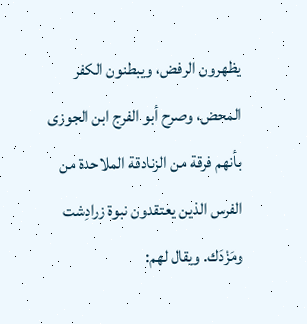يظهرون الرفض، ويبطنون الكفر المحض، وصرح أبو الفرج ابن الجوزى بأنهم فرقة من الزنادقة الملاحدة من الفرس الذين يعتقدون نبوة زرادِشت ومَزْدَك. ويقال لهم: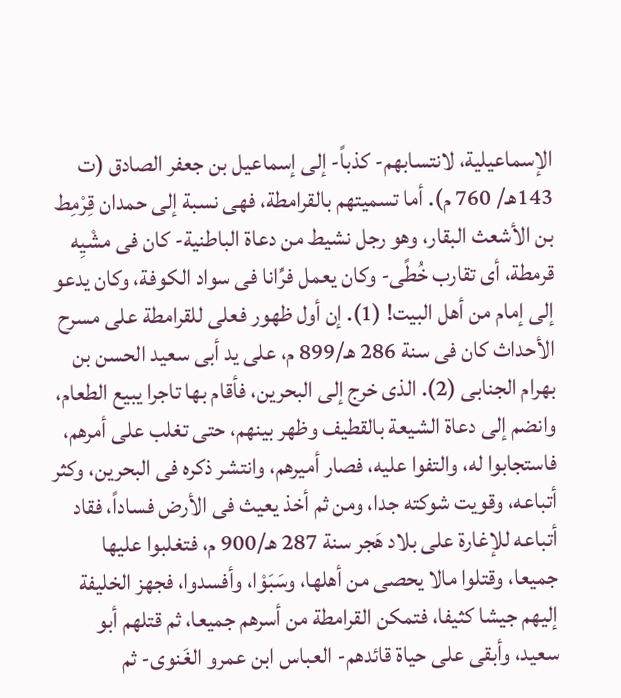الإسماعيلية، لانتسابهم- كذباً- إلى إسماعيل بن جعفر الصادق (ت 143هـ/ 760 م). أما تسميتهم بالقرامطة، فهى نسبة إلى حمدان قِرْمِط بن الأشعث البقار، وهو رجل نشيط من دعاة الباطنية- كان فى مشْيِه قرمطة، أى تقارب خُطًى- وكان يعمل فرِّانا فى سواد الكوفة، وكان يدعو إلى إمام من أهل البيت! (1). إن أول ظهور فعلى للقرامطة على مسرح الأحداث كان فى سنة 286 هـ/899 م، على يد أبى سعيد الحسن بن بهرام الجنابى (2). الذى خرج إلى البحرين، فأقام بها تاجرا يبيع الطعام، وانضم إلى دعاة الشيعة بالقطيف وظهر بينهم، حتى تغلب على أمرهم، فاستجابوا له، والتفوا عليه، فصار أميرهم، وانتشر ذكره فى البحرين، وكثر أتباعه، وقويت شوكته جدا، ومن ثم أخذ يعيث فى الأرض فساداً، فقاد أتباعه للإغارة على بلاد هَجر سنة 287 هـ/900 م، فتغلبوا عليها جميعا، وقتلوا مالا يحصى من أهلها، وسَبَوْا، وأفسدوا، فجهز الخليفة إليهم جيشا كثيفا، فتمكن القرامطة من أسرهم جميعا، ثم قتلهم أبو سعيد، وأبقى على حياة قائدهم- العباس ابن عمرو الغَنوى- ثم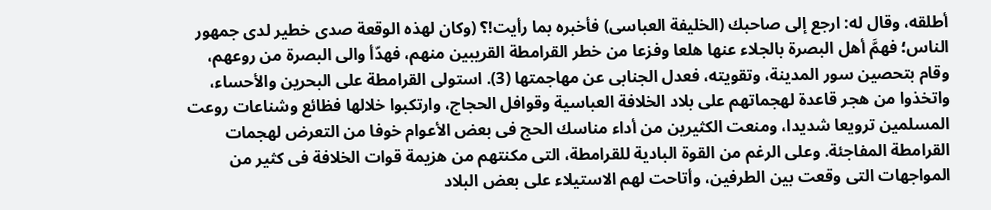أطلقه، وقال له: ارجع إلى صاحبك (الخليفة العباسى) فأخبره بما رأيت!؟ (وكان لهذه الوقعة صدى خطير لدى جمهور الناس؛ فهمَّ أهل البصرة بالجلاء عنها هلعا وفزعا من خطر القرامطة القريبين منهم، فهدّأ والى البصرة من روعهم، وقام بتحصين سور المدينة، وتقويته، فعدل الجنابى عن مهاجمتها (3). استولى القرامطة على البحرين والأحساء، واتخذوا من هجر قاعدة لهجماتهم على بلاد الخلافة العباسية وقوافل الحجاج، وارتكبوا خلالها فظائع وشناعات روعت المسلمين ترويعا شديدا، ومنعت الكثيرين من أداء مناسك الحج فى بعض الأعوام خوفا من التعرض لهجمات القرامطة المفاجئة. وعلى الرغم من القوة البادية للقرامطة، التى مكنتهم من هزيمة قوات الخلافة فى كثير من المواجهات التى وقعت بين الطرفين، وأتاحت لهم الاستيلاء على بعض البلاد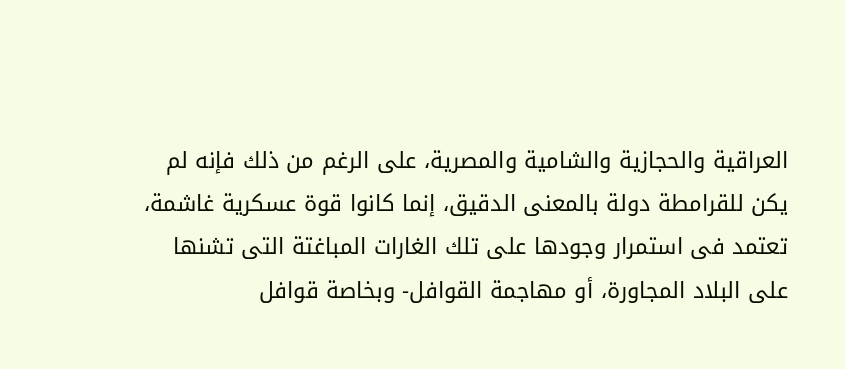العراقية والحجازية والشامية والمصرية، على الرغم من ذلك فإنه لم يكن للقرامطة دولة بالمعنى الدقيق، إنما كانوا قوة عسكرية غاشمة، تعتمد فى استمرار وجودها على تلك الغارات المباغتة التى تشنها على البلاد المجاورة، أو مهاجمة القوافل- وبخاصة قوافل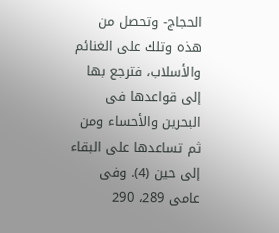الحجاج- وتحصل من هذه وتلك على الغنائم والأسلاب، فترجع بها إلى قواعدها فى البحرين والأحساء ومن ثم تساعدها على البقاء إلى حين (4). وفى عامى 289، 290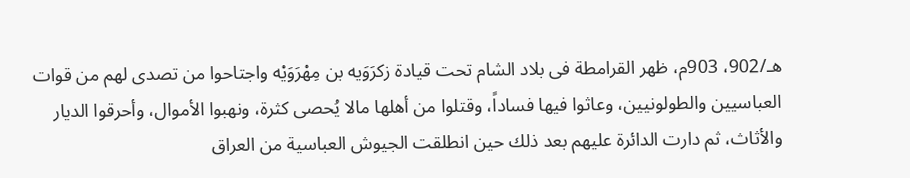هـ/902، 903م، ظهر القرامطة فى بلاد الشام تحت قيادة زكرَوَيه بن مِهْرَوَيْه واجتاحوا من تصدى لهم من قوات العباسيين والطولونيين، وعاثوا فيها فساداً، وقتلوا من أهلها مالا يُحصى كثرة، ونهبوا الأموال، وأحرقوا الديار والأثاث، ثم دارت الدائرة عليهم بعد ذلك حين انطلقت الجيوش العباسية من العراق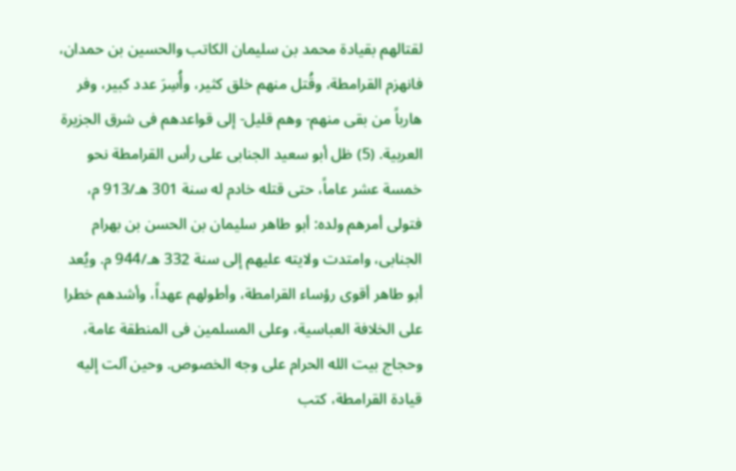لقتالهم بقيادة محمد بن سليمان الكاتب والحسين بن حمدان، فانهزم القرامطة، وقُتل منهم خلق كثير، وأُسِرَ عدد كبير، وفر هارباً من بقى منهم- وهم قليل- إلى قواعدهم فى شرق الجزيرة العربية. (5) ظل أبو سعيد الجنابى على رأس القرامطة نحو خمسة عشر عاماً، حتى قتله خادم له سنة 301 هـ/913 م، فتولى أمرهم ولده: أبو طاهر سليمان بن الحسن بن بهرام الجنابى، وامتدت ولايته عليهم إلى سنة 332 هـ/944 م. ويُعد أبو طاهر أقوى رؤساء القرامطة، وأطولهم عهداً، وأشدهم خطرا على الخلافة العباسية، وعلى المسلمين فى المنطقة عامة، وحجاج بيت الله الحرام على وجه الخصوص. وحين آلت إليه قيادة القرامطة، كتب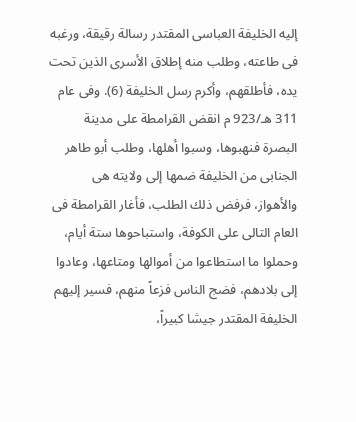إليه الخليفة العباسى المقتدر رسالة رقيقة، ورغبه فى طاعته، وطلب منه إطلاق الأسرى الذين تحت يده، فأطلقهم، وأكرم رسل الخليفة (6). وفى عام 311 هـ/923 م انقض القرامطة على مدينة البصرة فنهبوها، وسبوا أهلها، وطلب أبو طاهر الجنابى من الخليفة ضمها إلى ولايته هى والأهواز، فرفض ذلك الطلب، فأغار القرامطة فى العام التالى على الكوفة، واستباحوها ستة أيام، وحملوا ما استطاعوا من أموالها ومتاعها، وعادوا إلى بلادهم، فضج الناس فزعاً منهم، فسير إليهم الخليفة المقتدر جيشا كبيراً،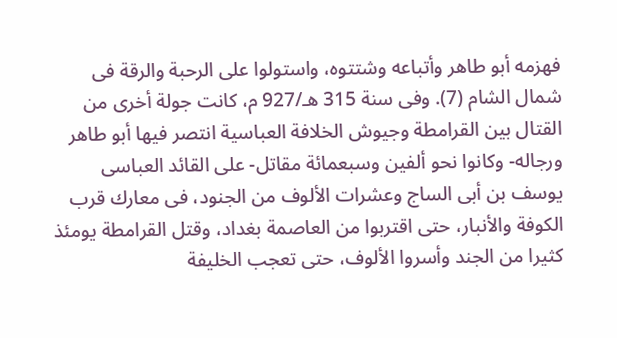فهزمه أبو طاهر وأتباعه وشتتوه، واستولوا على الرحبة والرقة فى شمال الشام (7). وفى سنة 315 هـ/927 م، كانت جولة أخرى من القتال بين القرامطة وجيوش الخلافة العباسية انتصر فيها أبو طاهر ورجاله- وكانوا نحو ألفين وسبعمائة مقاتل- على القائد العباسى يوسف بن أبى الساج وعشرات الألوف من الجنود، فى معارك قرب الكوفة والأنبار، حتى اقتربوا من العاصمة بغداد، وقتل القرامطة يومئذ كثيرا من الجند وأسروا الألوف، حتى تعجب الخليفة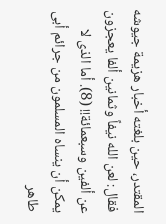المقتدر، حين بلغته أخبار هزيمة جيوشه فقال: لعن الله نيفاً وثمانين ألفا يعجزون عن ألفين وسبعمائة!! (8). أما الذى لا يمكن أن ينساه المسلمون من جرائم أبى طاهر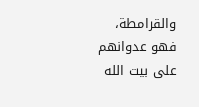والقرامطة، فهو عدوانهم على بيت الله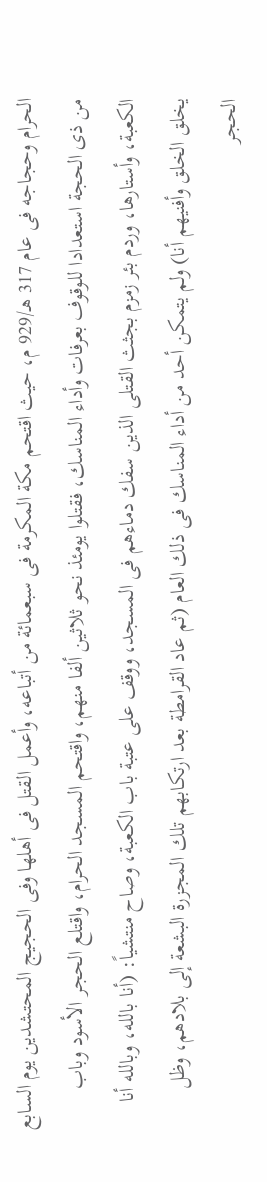الحرام وحجاجه فى عام 317 هـ/929 م، حيث اقتحم مكة المكرمة فى سبعمائة من أتباعه، وأعمل القتل فى أهلها وفى الحجيج المحتشدين يوم السابع من ذى الحجة استعدادا للوقوف بعرفات وأداء المناسك، فقتلوا يومئذ نحو ثلاثين ألفا منهم، واقتحم المسجد الحرام، واقتلع الحجر الأسود وباب الكعبة، وأستارها، وردم بئر زمزم بجثث القتلى الذين سفك دماءهم فى المسجد، ووقف على عتبة باب الكعبة، وصاح منتشياً: (أنا بالله، وبالله أنا يخلق الخلق وأفنيهم أنا) ولم يتمكن أحد من أداء المناسك فى ذلك العام (ثم عاد القرامطة بعد ارتكابهم تلك المجزرة البشعة إلى بلادهم، وظل الحجر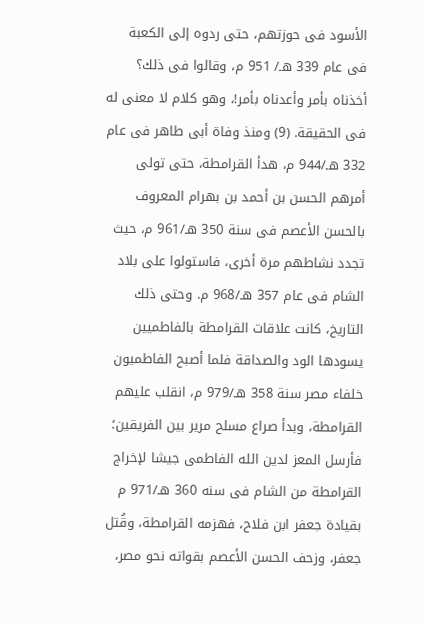الأسود فى حوزتهم، حتى ردوه إلى الكعبة فى عام 339 هـ/ 951 م، وقالوا فى ذلك؟ أخذناه بأمر وأعدناه بأمر!، وهو كلام لا معنى له فى الحقيقة. (9) ومنذ وفاة أبى طاهر فى عام 332 هـ/944 م، هدأ القرامطة، حتى تولى أمرهم الحسن بن أحمد بن بهرام المعروف بالحسن الأعصم فى سنة 350 هـ/961 م، حيث تجدد نشاطهم مرة أخرى، فاستولوا على بلاد الشام فى عام 357 هـ/968 م. وحتى ذلك التاريخ، كانت علاقات القرامطة بالفاطميين يسودها الود والصداقة فلما أصبح الفاطميون خلفاء مصر سنة 358 هـ/979 م، انقلب عليهم القرامطة، وبدأ صراع مسلح مرير بين الفريقين؛ فأرسل المعز لدين الله الفاطمى جيشا لإخراج القرامطة من الشام فى سنه 360 هـ/971 م بقيادة جعفر ابن فلاح، فهزمه القرامطة، وقُتل جعفر، وزحف الحسن الأعصم بقواته نحو مصر،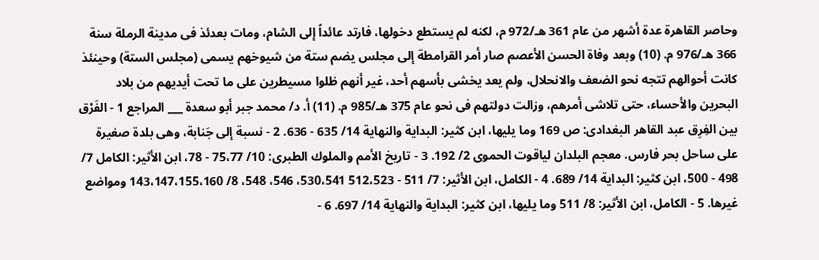وحاصر القاهرة عدة أشهر من عام 361 هـ/972 م، لكنه لم يستطع دخولها، فارتد عائداً إلى الشام، ومات بعدئذ فى مدينة الرملة سنة 366 هـ/976 م. (10) وبعد وفاة الحسن الأعصم صار أمر القرامطة إلى مجلس يضم ستة من شيوخهم يسمى (مجلس الستة) وحينئذ كانت أحوالهم تتجه نحو الضعف والانحلال، ولم يعد يخشى بأسهم أحد، غير أنهم ظلوا مسيطرين على ما تحت أيديهم من بلاد البحرين والأحساء، حتى تلاشى أمرهم، وزالت دولتهم فى نحو عام 375 هـ/985 م. (11) أ. د/ محمد جبر أبو سعدة ___ المراجع 1 - الفَرْق بين الفِرِق عبد القاهر البغدادى: ص 169 وما يليها، ابن كثير: البداية والنهاية 14/ 635 - 636. 2 - نسبة إلى جَنابة، وهى بلدة صغيرة على ساحل بحر فارس. معجم البلدان لياقوت الحموى 2/ 192. 3 - تاريخ الأمم والملوك الطبرى: 10/ 75،77 - 78، ابن الأثير: الكامل 7/ 498 - 500، ابن كثير: البداية 14/ 689. 4 - الكامل، ابن الأثير: 7/ 511 - 512،523 530،541، 546، 548، 8/ 143،147،155،160 ومواضع غيرها. 5 - الكامل، ابن الأثير: 8/ 511 وما يليها، ابن كثير: البداية والنهاية 14/ 697. 6 -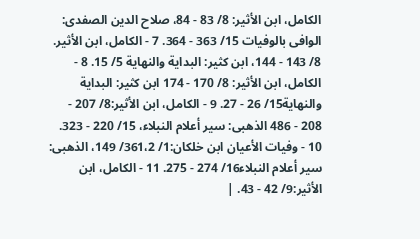الكامل، ابن الأثير: 8/ 83 - 84، صلاح الدين الصفدى: الوافى بالوفيات 15/ 363 - 364. 7 - الكامل، ابن الأثير. 8/ 143 - 144، ابن كثير: البداية والنهاية 5/ 15. 8 - الكامل، ابن الأثير: 8/ 170 - 174 ابن كثير: البداية والنهاية15/ 26 - 27. 9 - الكامل، ابن الأثير:8/ 207 - 208 - 486 الذهبى: سير أعلام النبلاء، 15/ 220 - 323. 10 - وفيات الأعيان ابن خلكان:1/ 361،2/ 149، الذهبى: سير أعلام النبلاء16/ 274 - 275. 11 - الكامل، ابن الأثير:9/ 42 - 43. |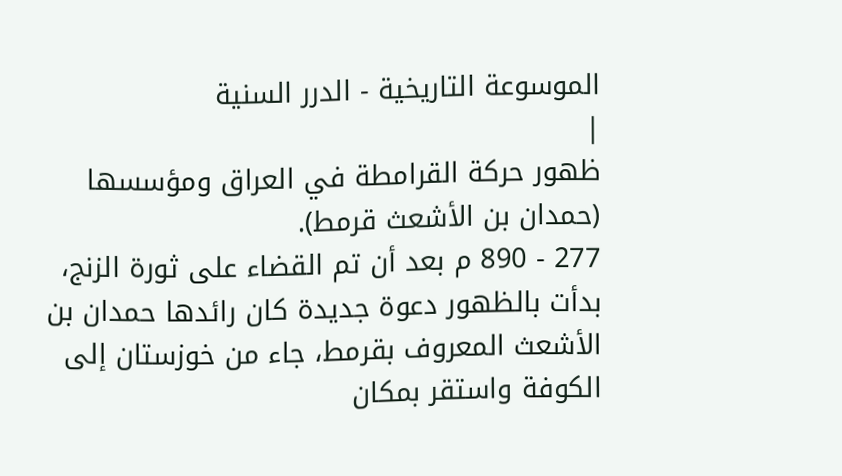الموسوعة التاريخية - الدرر السنية
|
ظهور حركة القرامطة في العراق ومؤسسها (حمدان بن الأشعث قرمط).
277 - 890 م بعد أن تم القضاء على ثورة الزنج، بدأت بالظهور دعوة جديدة كان رائدها حمدان بن الأشعث المعروف بقرمط، جاء من خوزستان إلى الكوفة واستقر بمكان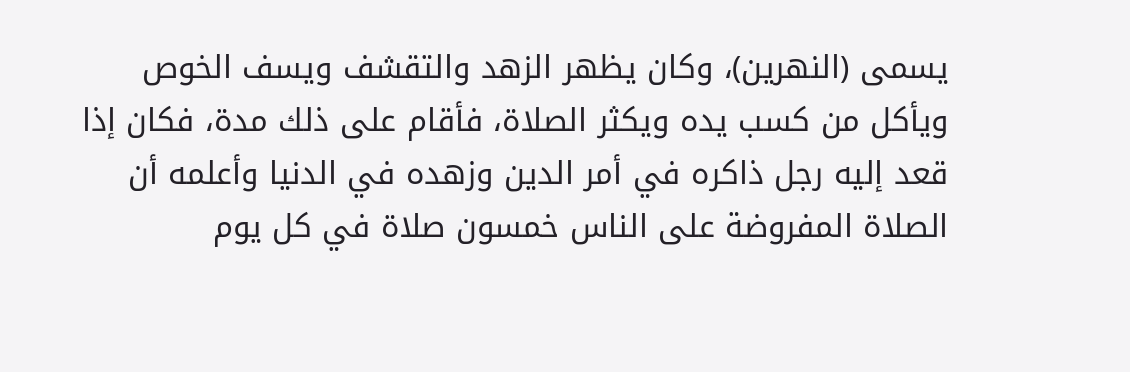يسمى (النهرين)، وكان يظهر الزهد والتقشف ويسف الخوص ويأكل من كسب يده ويكثر الصلاة، فأقام على ذلك مدة، فكان إذا قعد إليه رجل ذاكره في أمر الدين وزهده في الدنيا وأعلمه أن الصلاة المفروضة على الناس خمسون صلاة في كل يوم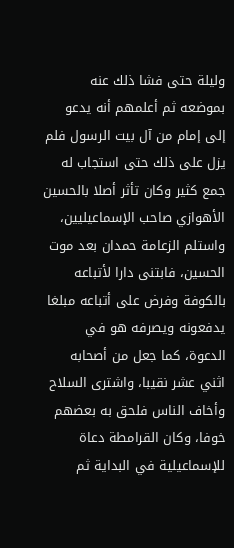وليلة حتى فشا ذلك عنه بموضعه ثم أعلمهم أنه يدعو إلى إمام من آل بيت الرسول فلم يزل على ذلك حتى استجاب له جمع كثير وكان تأثر أصلا بالحسين الأهوازي صاحب الإسماعيليين، واستلم الزعامة حمدان بعد موت الحسين، فابتنى دارا لأتباعه بالكوفة وفرض على أتباعه مبلغا يدفعونه ويصرفه هو في الدعوة، كما جعل من أصحابه اثني عشر نقيبا، واشترى السلاح وأخاف الناس فلحق به بعضهم خوفا، وكان القرامطة دعاة للإسماعيلية في البداية ثم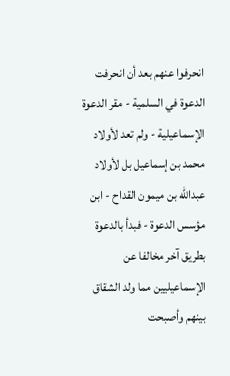انحرفوا عنهم بعد أن انحرفت الدعوة في السلمية - مقر الدعوة الإسماعيلية - ولم تعد لأولاد محمد بن إسماعيل بل لأولاد عبدالله بن ميمون القداح - ابن مؤسس الدعوة - فبدأ بالدعوة بطريق آخر مخالفا عن الإسماعيليين مما ولد الشقاق بينهم وأصبحت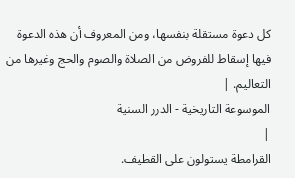كل دعوة مستقلة بنفسها، ومن المعروف أن هذه الدعوة فيها إسقاط للفروض من الصلاة والصوم والحج وغيرها من التعاليم. |
الموسوعة التاريخية - الدرر السنية
|
القرامطة يستولون على القطيف.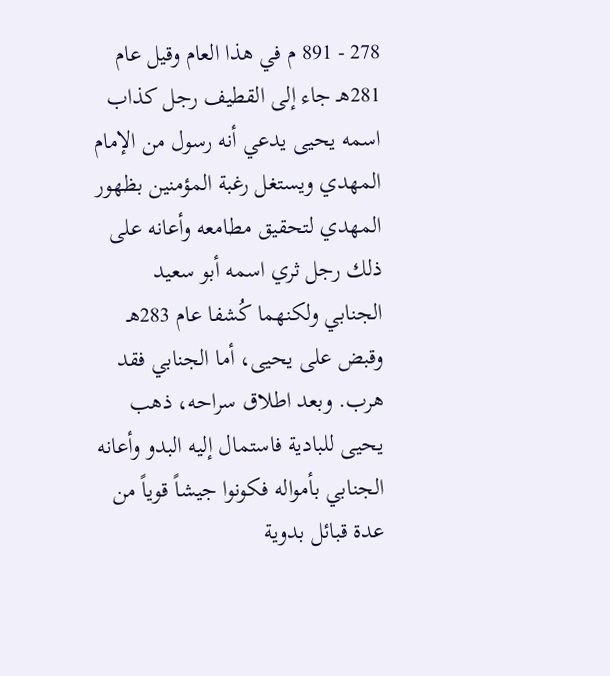278 - 891 م في هذا العام وقيل عام 281هـ جاء إلى القطيف رجل كذاب اسمه يحيى يدعي أنه رسول من الإمام المهدي ويستغل رغبة المؤمنين بظهور المهدي لتحقيق مطامعه وأعانه على ذلك رجل ثري اسمه أبو سعيد الجنابي ولكنهما كُشفا عام 283هـ وقبض على يحيى، أما الجنابي فقد هرب. وبعد اطلاق سراحه، ذهب يحيى للبادية فاستمال إليه البدو وأعانه الجنابي بأمواله فكونوا جيشاً قوياً من عدة قبائل بدوية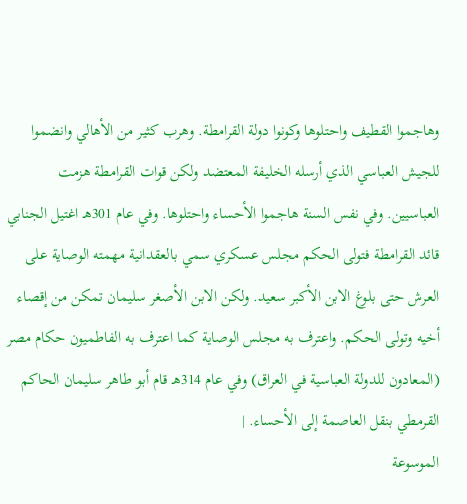وهاجموا القطيف واحتلوها وكونوا دولة القرامطة. وهرب كثير من الأهالي وانضموا للجيش العباسي الذي أرسله الخليفة المعتضد ولكن قوات القرامطة هزمت العباسيين. وفي نفس السنة هاجموا الأحساء واحتلوها. وفي عام 301هـ اغتيل الجنابي قائد القرامطة فتولى الحكم مجلس عسكري سمي بالعقدانية مهمته الوصاية على العرش حتى بلوغ الابن الأكبر سعيد. ولكن الابن الأصغر سليمان تمكن من إقصاء أخيه وتولى الحكم. واعترف به مجلس الوصاية كما اعترف به الفاطميون حكام مصر (المعادون للدولة العباسية في العراق) وفي عام 314هـ قام أبو طاهر سليمان الحاكم القرمطي بنقل العاصمة إلى الأحساء. |
الموسوعة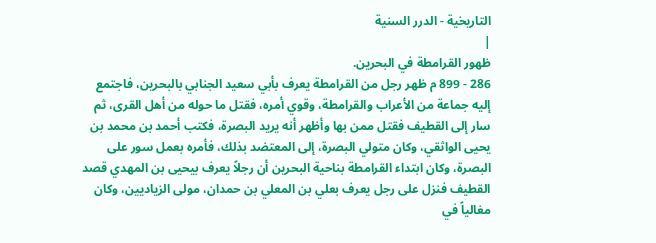التاريخية - الدرر السنية
|
ظهور القرامطة في البحرين.
286 - 899 م ظهر رجل من القرامطة يعرف بأبي سعيد الجنابي بالبحرين، فاجتمع إليه جماعة من الأعراب والقرامطة، وقوي أمره، فقتل ما حوله من أهل القرى، ثم سار إلى القطيف فقتل ممن بها وأظهر أنه يريد البصرة، فكتب أحمد بن محمد بن يحيى الواثقي، وكان متولي البصرة، إلى المعتضد بذلك، فأمره بعمل سور على البصرة، وكان ابتداء القرامطة بناحية البحرين أن رجلاً يعرف بيحيى بن المهدي قصد القطيف فنزل على رجل يعرف بعلي بن المعلي بن حمدان، مولى الزياديين، وكان مغالياً في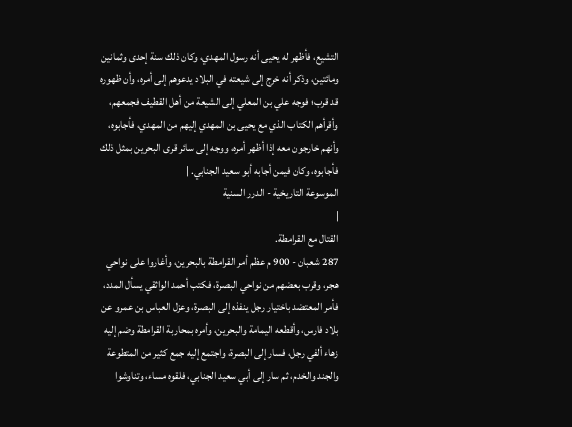التشيع، فأظهر له يحيى أنه رسول المهدي، وكان ذلك سنة إحدى وثمانين ومائتين، وذكر أنه خرج إلى شيعته في البلاد يدعوهم إلى أمره، وأن ظهوره قد قرب؛ فوجه علي بن المعلي إلى الشيعة من أهل القطيف فجمعهم، وأقرأهم الكتاب الذي مع يحيى بن المهدي إليهم من المهدي، فأجابوه، وأنهم خارجون معه إذا أظهر أمره، ووجه إلى سائر قرى البحرين بمثل ذلك فأجابوه، وكان فيمن أجابه أبو سعيد الجنابي. |
الموسوعة التاريخية - الدرر السنية
|
القتال مع القرامطة.
287 شعبان - 900 م عظم أمر القرامطة بالبحرين، وأغاروا على نواحي هجر، وقرب بعضهم من نواحي البصرة، فكتب أحمد الواثقي يسأل المدد، فأمر المعتضد باختيار رجل ينفذه إلى البصرة، وعزل العباس بن عمرو عن بلاد فارس، وأقطعه اليمامة والبحرين، وأمره بمحاربة القرامطة وضم إليه زهاء ألفي رجل، فسار إلى البصرة، واجتمع إليه جمع كثير من المتطوعة والجند والخدم، ثم سار إلى أبي سعيد الجنابي، فلقوه مساء، وتناوشوا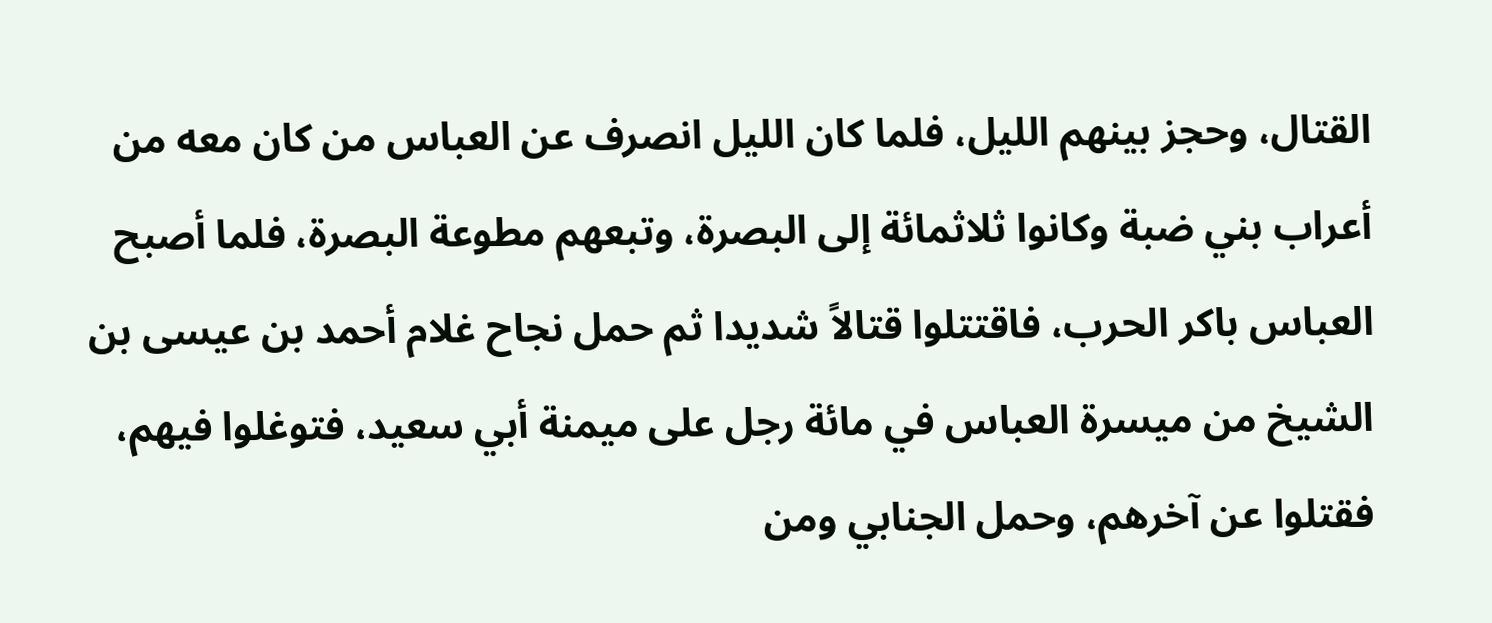القتال، وحجز بينهم الليل، فلما كان الليل انصرف عن العباس من كان معه من أعراب بني ضبة وكانوا ثلاثمائة إلى البصرة، وتبعهم مطوعة البصرة، فلما أصبح العباس باكر الحرب، فاقتتلوا قتالاً شديدا ثم حمل نجاح غلام أحمد بن عيسى بن الشيخ من ميسرة العباس في مائة رجل على ميمنة أبي سعيد، فتوغلوا فيهم، فقتلوا عن آخرهم، وحمل الجنابي ومن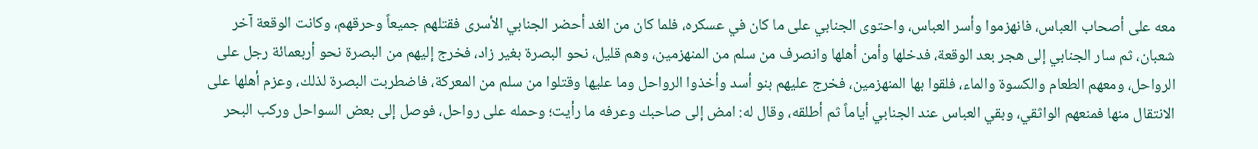معه على أصحاب العباس، فانهزموا وأسر العباس، واحتوى الجنابي على ما كان في عسكره، فلما كان من الغد أحضر الجنابي الأسرى فقتلهم جميعاً وحرقهم، وكانت الوقعة آخر شعبان، ثم سار الجنابي إلى هجر بعد الوقعة، فدخلها وأمن أهلها وانصرف من سلم من المنهزمين، وهم قليل، نحو البصرة بغير زاد، فخرج إليهم من البصرة نحو أربعمائة رجل على الرواحل، ومعهم الطعام والكسوة والماء، فلقوا بها المنهزمين، فخرج عليهم بنو أسد وأخذوا الرواحل وما عليها وقتلوا من سلم من المعركة، فاضطربت البصرة لذلك، وعزم أهلها على الانتقال منها فمنعهم الواثقي، وبقي العباس عند الجنابي أياماً ثم أطلقه، وقال له: امض إلى صاحبك وعرفه ما رأيت؛ وحمله على رواحل، فوصل إلى بعض السواحل وركب البحر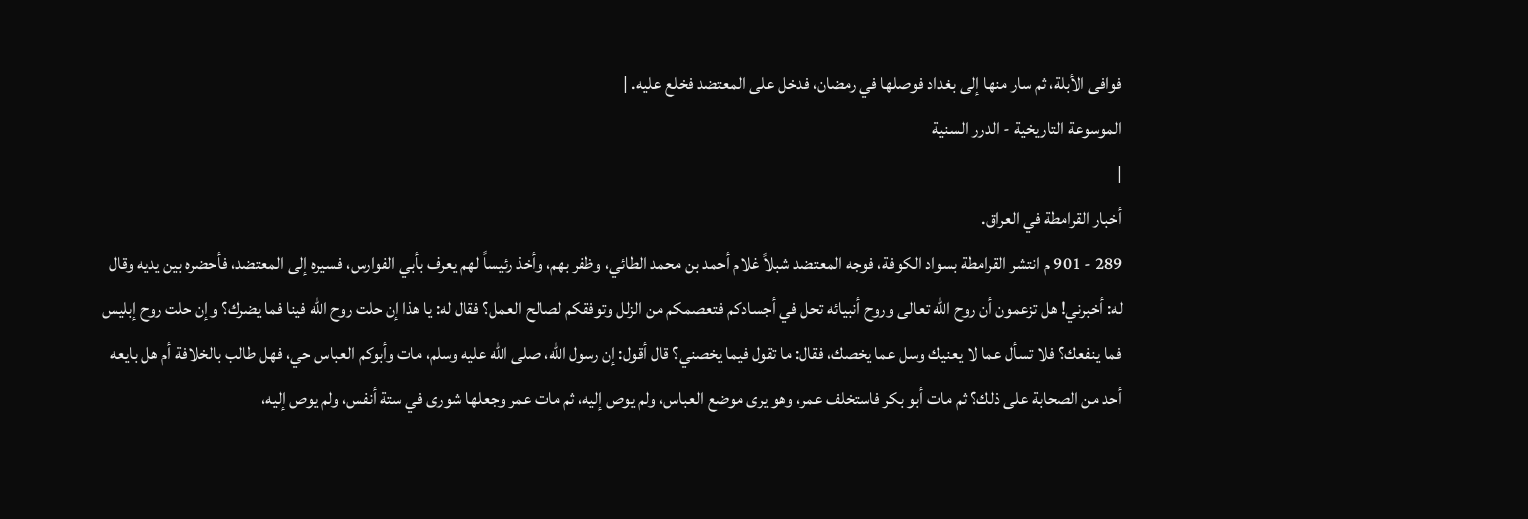فوافى الأبلة، ثم سار منها إلى بغداد فوصلها في رمضان، فدخل على المعتضد فخلع عليه. |
الموسوعة التاريخية - الدرر السنية
|
أخبار القرامطة في العراق.
289 - 901 م انتشر القرامطة بسواد الكوفة، فوجه المعتضد شبلاً غلام أحمد بن محمد الطائي، وظفر بهم، وأخذ رئيساً لهم يعرف بأبي الفوارس، فسيره إلى المعتضد، فأحضره بين يديه وقال له: أخبرني! هل تزعمون أن روح الله تعالى وروح أنبيائه تحل في أجسادكم فتعصمكم من الزلل وتوفقكم لصالح العمل؟ فقال له: يا هذا إن حلت روح الله فينا فما يضرك؟ وإن حلت روح إبليس فما ينفعك؟ فلا تسأل عما لا يعنيك وسل عما يخصك، فقال: ما تقول فيما يخصني؟ قال أقول: إن رسول الله، صلى الله عليه وسلم، مات وأبوكم العباس حي، فهل طالب بالخلافة أم هل بايعه أحد من الصحابة على ذلك؟ ثم مات أبو بكر فاستخلف عمر، وهو يرى موضع العباس، ولم يوص إليه، ثم مات عمر وجعلها شورى في ستة أنفس، ولم يوص إليه،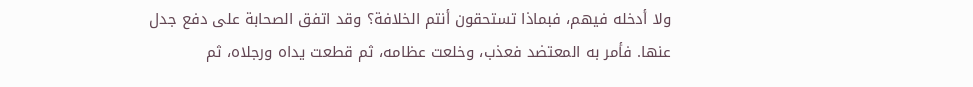ولا أدخله فيهم، فبماذا تستحقون أنتم الخلافة؟ وقد اتفق الصحابة على دفع جدل عنها. فأمر به المعتضد فعذب، وخلعت عظامه، ثم قطعت يداه ورجلاه، ثم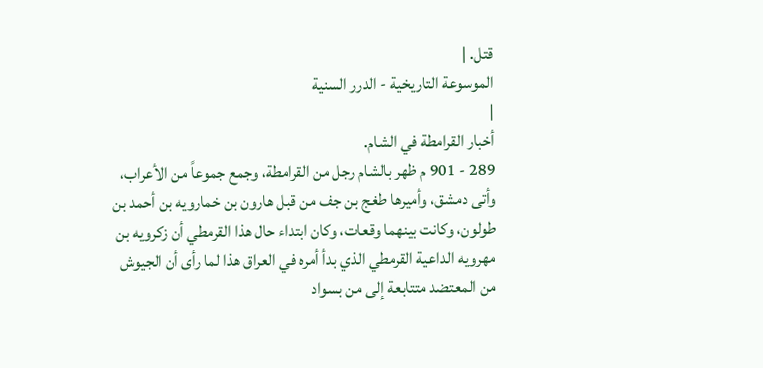قتل. |
الموسوعة التاريخية - الدرر السنية
|
أخبار القرامطة في الشام.
289 - 901 م ظهر بالشام رجل من القرامطة، وجمع جموعاً من الأعراب، وأتى دمشق، وأميرها طغج بن جف من قبل هارون بن خمارويه بن أحمد بن طولون، وكانت بينهما وقعات، وكان ابتداء حال هذا القرمطي أن زكرويه بن مهرويه الداعية القرمطي الذي بدأ أمره في العراق هذا لما رأى أن الجيوش من المعتضد متتابعة إلى من بسواد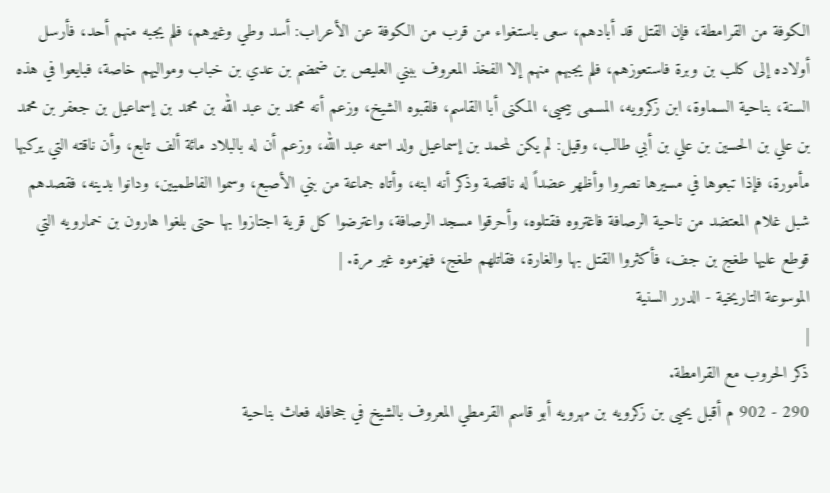الكوفة من القرامطة، فإن القتل قد أبادهم، سعى باستغواء من قرب من الكوفة عن الأعراب: أسد وطي وغيرهم، فلم يجبه منهم أحد، فأرسل أولاده إلى كلب بن وبرة فاستعوزهم، فلم يجبهم منهم إلا الفخذ المعروف ببني العليص بن ضمضم بن عدي بن خباب ومواليهم خاصة، فبايعوا في هذه السنة، بناحية السماوة، ابن زكرويه، المسمى بيحيى، المكنى أبا القاسم، فلقبوه الشيخ، وزعم أنه محمد بن عبد الله بن محمد بن إسماعيل بن جعفر بن محمد بن علي بن الحسين بن علي بن أبي طالب، وقيل: لم يكن لمحمد بن إسماعيل ولد اسمه عبد الله، وزعم أن له بالبلاد مائة ألف تابع، وأن ناقته التي يركبها مأمورة، فإذا تبعوها في مسيرها نصروا وأظهر عضداً له ناقصة وذكر أنه ابنه، وأتاه جماعة من بني الأصبع، وسموا الفاطميين، ودانوا بدينه، فقصدهم شبل غلام المعتضد من ناحية الرصافة فاغتروه فقتلوه، وأحرقوا مسجد الرصافة، واعترضوا كل قرية اجتازوا بها حتى بلغوا هارون بن خمارويه التي قوطع عليها طغج بن جف، فأكثروا القتل بها والغارة، فقاتلهم طغج، فهزموه غير مرة. |
الموسوعة التاريخية - الدرر السنية
|
ذكر الحروب مع القرامطة.
290 - 902 م أقبل يحيى بن زكرويه بن مهرويه أبو قاسم القرمطي المعروف بالشيخ في جحافله فعاث بناحية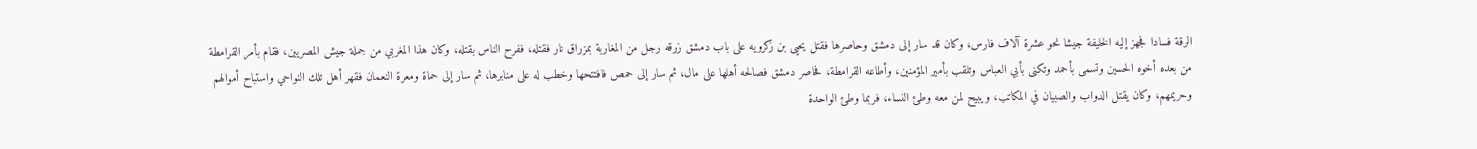الرقة فسادا فجهز إليه الخليفة جيشا نحو عشرة آلاف فارس، وكان قد سار إلى دمشق وحاصرها فقتل يحيى بن زكرويه على باب دمشق زرقه رجل من المغاربة بمزراق نار فقتله، ففرح الناس بقتله، وكان هذا المغربي من جملة جيش المصريين، فقام بأمر القرامطة من بعده أخوه الحسين وتسمى بأحمد وتكنى بأبي العباس وتلقب بأمير المؤمنين، وأطاعه القرامطة، فحاصر دمشق فصالحه أهلها على مال، ثم سار إلى حمص فافتتحها وخطب له على منابرها، ثم سار إلى حماة ومعرة النعمان فقهر أهل تلك النواحي واستباح أموالهم وحريمهم، وكان يقتل الدواب والصبيان في المكاتب، ويبيح لمن معه وطئ النساء، فربما وطئ الواحدة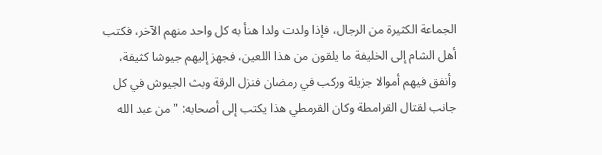الجماعة الكثيرة من الرجال، فإذا ولدت ولدا هنأ به كل واحد منهم الآخر، فكتب أهل الشام إلى الخليفة ما يلقون من هذا اللعين، فجهز إليهم جيوشا كثيفة، وأنفق فيهم أموالا جزيلة وركب في رمضان فنزل الرقة وبث الجيوش في كل جانب لقتال القرامطة وكان القرمطي هذا يكتب إلى أصحابه: " من عبد الله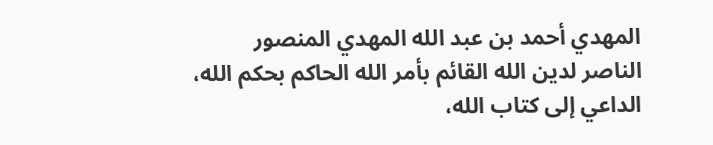المهدي أحمد بن عبد الله المهدي المنصور الناصر لدين الله القائم بأمر الله الحاكم بحكم الله، الداعي إلى كتاب الله،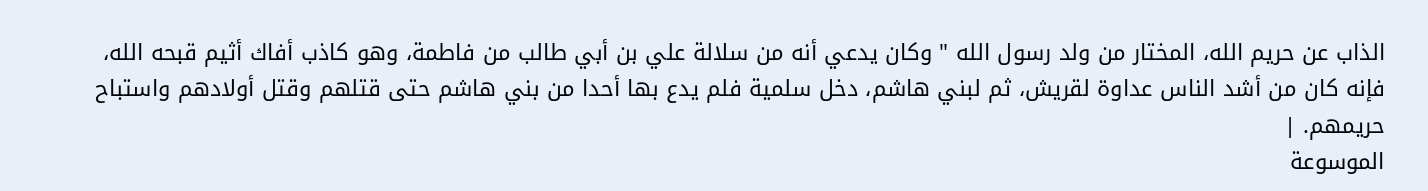الذاب عن حريم الله، المختار من ولد رسول الله " وكان يدعي أنه من سلالة علي بن أبي طالب من فاطمة، وهو كاذب أفاك أثيم قبحه الله، فإنه كان من أشد الناس عداوة لقريش، ثم لبني هاشم، دخل سلمية فلم يدع بها أحدا من بني هاشم حتى قتلهم وقتل أولادهم واستباح حريمهم. |
الموسوعة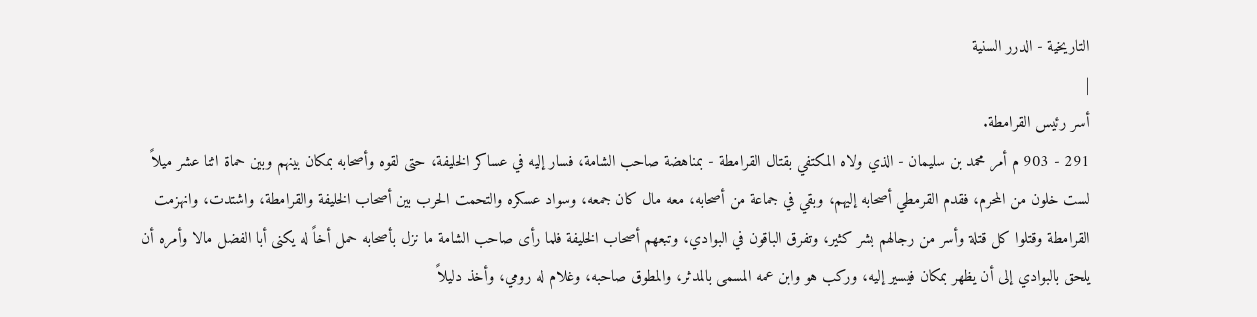التاريخية - الدرر السنية
|
أسر رئيس القرامطة.
291 - 903 م أمر محمد بن سليمان - الذي ولاه المكتفي بقتال القرامطة - بمناهضة صاحب الشامة، فسار إليه في عساكر الخليفة، حتى لقوه وأصحابه بمكان بينهم وبين حماة اثنا عشر ميلاً لست خلون من المحرم، فقدم القرمطي أصحابه إليهم، وبقي في جماعة من أصحابه، معه مال كان جمعه، وسواد عسكره والتحمت الحرب بين أصحاب الخليفة والقرامطة، واشتدت، وانهزمت القرامطة وقتلوا كل قتلة وأسر من رجالهم بشر كثير، وتفرق الباقون في البوادي، وتبعهم أصحاب الخليفة فلما رأى صاحب الشامة ما نزل بأصحابه حمل أخاً له يكنى أبا الفضل مالا وأمره أن يلحق بالبوادي إلى أن يظهر بمكان فيسير إليه، وركب هو وابن عمه المسمى بالمدثر، والمطوق صاحبه، وغلام له رومي، وأخذ دليلاً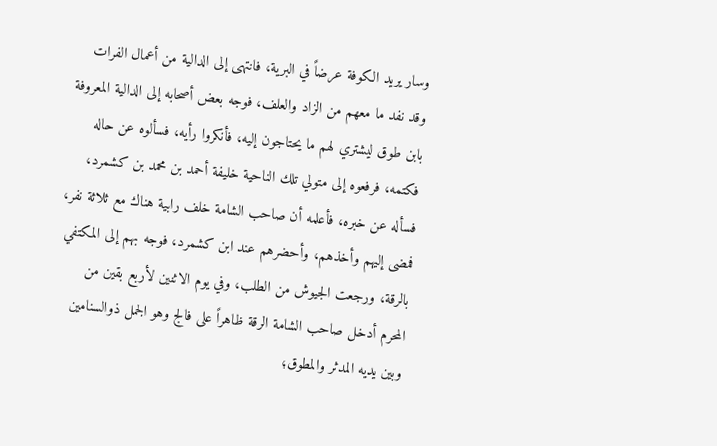وسار يريد الكوفة عرضاً في البرية، فانتهى إلى الدالية من أعمال الفرات وقد نفد ما معهم من الزاد والعلف، فوجه بعض أصحابه إلى الدالية المعروفة بابن طوق ليشتري لهم ما يحتاجون إليه، فأنكروا رأيه، فسألوه عن حاله فكتمه، فرفعوه إلى متولي تلك الناحية خليفة أحمد بن محمد بن كشمرد، فسأله عن خبره، فأعلمه أن صاحب الشامة خلف رابية هناك مع ثلاثة نفر، فمضى إليهم وأخذهم، وأحضرهم عند ابن كشمرد، فوجه بهم إلى المكتفي بالرقة، ورجعت الجيوش من الطلب، وفي يوم الاثنين لأربع بقين من المحرم أدخل صاحب الشامة الرقة ظاهراً على فالج وهو الجمل ذوالسنامين وبين يديه المدثر والمطوق؛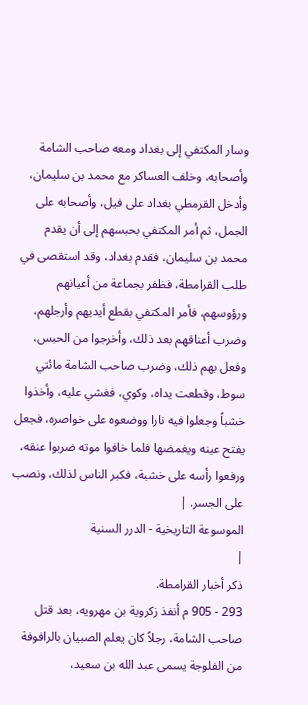وسار المكتفي إلى بغداد ومعه صاحب الشامة وأصحابه، وخلف العساكر مع محمد بن سليمان، وأدخل القرمطي بغداد على فيل، وأصحابه على الجمل، ثم أمر المكتفي بحبسهم إلى أن يقدم محمد بن سليمان، فقدم بغداد، وقد استقصى في طلب القرامطة، فظفر بجماعة من أعيانهم ورؤوسهم، فأمر المكتفي بقطع أيديهم وأرجلهم، وضرب أعناقهم بعد ذلك، وأخرجوا من الحبس، وفعل بهم ذلك، وضرب صاحب الشامة مائتي سوط، وقطعت يداه، وكوي، فغشي عليه، وأخذوا خشباً وجعلوا فيه نارا ووضعوه على خواصره، فجعل يفتح عينه ويغمضها فلما خافوا موته ضربوا عنقه، ورفعوا رأسه على خشبة، فكبر الناس لذلك، ونصب على الجسر. |
الموسوعة التاريخية - الدرر السنية
|
ذكر أخبار القرامطة.
293 - 905 م أنفذ زكروية بن مهرويه، بعد قتل صاحب الشامة، رجلاً كان يعلم الصبيان بالرافوفة من الفلوجة يسمى عبد الله بن سعيد،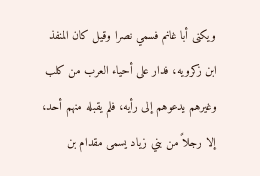ويكنى أبا غانم فسمي نصرا وقيل كان المنفذ ابن زكرويه، فدار على أحياء العرب من كلب وغيرهم يدعوهم إلى رأيه، فلم يقبله منهم أحد، إلا رجلاً من بني زياد يسمى مقدام بن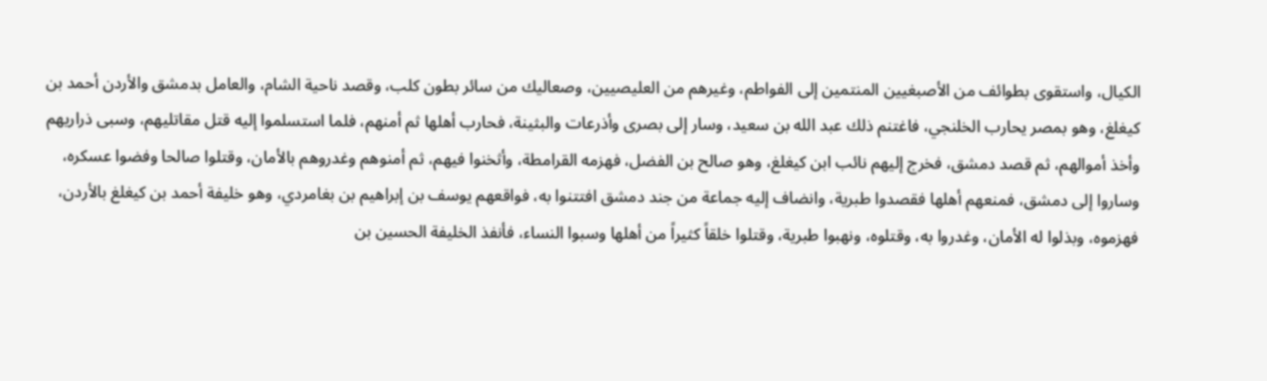الكيال، واستقوى بطوائف من الأصبغيين المنتمين إلى الفواطم، وغيرهم من العليصيين، وصعاليك من سائر بطون كلب، وقصد ناحية الشام، والعامل بدمشق والأردن أحمد بن كيغلغ، وهو بمصر يحارب الخلنجي، فاغتنم ذلك عبد الله بن سعيد، وسار إلى بصرى وأذرعات والبثينة، فحارب أهلها ثم أمنهم، فلما استسلموا إليه قتل مقاتليهم، وسبى ذراريهم وأخذ أموالهم، ثم قصد دمشق، فخرج إليهم نائب ابن كيغلغ، وهو صالح بن الفضل، فهزمه القرامطة، وأثخنوا فيهم، ثم أمنوهم وغدروهم بالأمان، وقتلوا صالحا وفضوا عسكره، وساروا إلى دمشق، فمنعهم أهلها فقصدوا طبرية، وانضاف إليه جماعة من جند دمشق افتتنوا به، فواقعهم يوسف بن إبراهيم بن بغامردي، وهو خليفة أحمد بن كيغلغ بالأردن، فهزموه، وبذلوا له الأمان، وغدروا به، وقتلوه، ونهبوا طبرية، وقتلوا خلقاً كثيراً من أهلها وسبوا النساء، فأنفذ الخليفة الحسين بن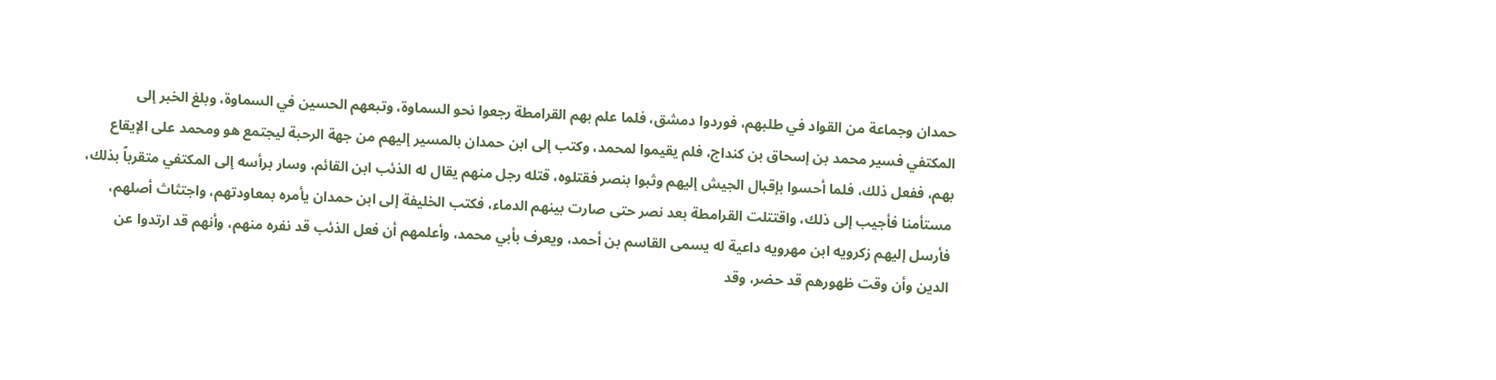حمدان وجماعة من القواد في طلبهم، فوردوا دمشق، فلما علم بهم القرامطة رجعوا نحو السماوة، وتبعهم الحسين في السماوة، وبلغ الخبر إلى المكتفي فسير محمد بن إسحاق بن كنداج، فلم يقيموا لمحمد، وكتب إلى ابن حمدان بالمسير إليهم من جهة الرحبة ليجتمع هو ومحمد على الإيقاع بهم، ففعل ذلك، فلما أحسوا بإقبال الجيش إليهم وثبوا بنصر فقتلوه، قتله رجل منهم يقال له الذئب ابن القائم، وسار برأسه إلى المكتفي متقرباً بذلك، مستأمنا فأجيب إلى ذلك، واقتتلت القرامطة بعد نصر حتى صارت بينهم الدماء، فكتب الخليفة إلى ابن حمدان يأمره بمعاودتهم، واجتثاث أصلهم، فأرسل إليهم زكرويه ابن مهرويه داعية له يسمى القاسم بن أحمد، ويعرف بأبي محمد، وأعلمهم أن فعل الذئب قد نفره منهم، وأنهم قد ارتدوا عن الدين وأن وقت ظهورهم قد حضر، وقد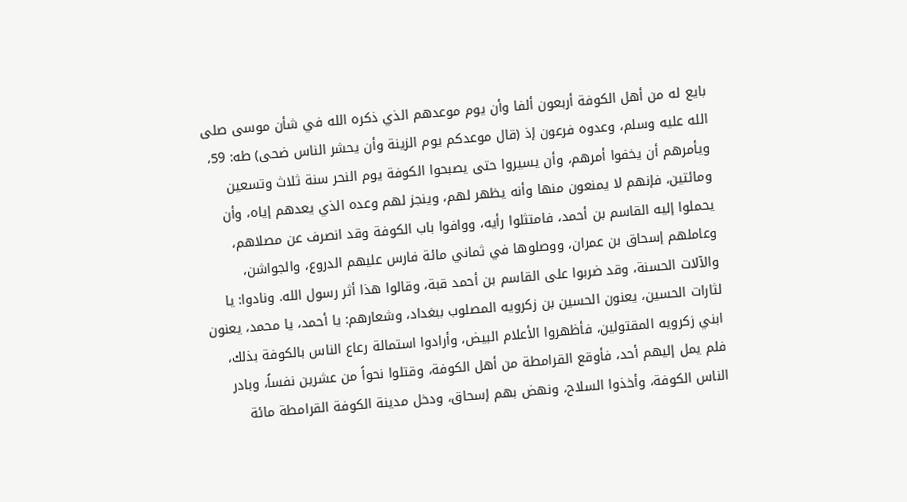بايع له من أهل الكوفة أربعون ألفا وأن يوم موعدهم الذي ذكره الله في شأن موسى صلى الله عليه وسلم، وعدوه فرعون إذ (قال موعدكم يوم الزينة وأن يحشر الناس ضحى) طه: 59، ويأمرهم أن يخفوا أمرهم، وأن يسيروا حتى يصبحوا الكوفة يوم النحر سنة ثلاث وتسعين ومائتين، فإنهم لا يمنعون منها وأنه يظهر لهم، وينجز لهم وعده الذي يعدهم إياه، وأن يحملوا إليه القاسم بن أحمد، فامتثلوا رأيه، ووافوا باب الكوفة وقد انصرف عن مصلاهم، وعاملهم إسحاق بن عمران، ووصلوها في ثماني مائة فارس عليهم الدروع، والجواشن، والآلات الحسنة، وقد ضربوا على القاسم بن أحمد قبة، وقالوا هذا أثر رسول الله. ونادوا: يا لثارات الحسين، يعنون الحسين بن زكرويه المصلوب ببغداد، وشعارهم: يا أحمد، يا محمد، يعنون ابني زكرويه المقتولين، فأظهروا الأعلام البيض، وأرادوا استمالة رعاع الناس بالكوفة بذلك، فلم يمل إليهم أحد، فأوقع القرامطة من أهل الكوفة، وقتلوا نحواً من عشرين نفساً، وبادر الناس الكوفة، وأخذوا السلاح، ونهض بهم إسحاق، ودخل مدينة الكوفة القرامطة مائة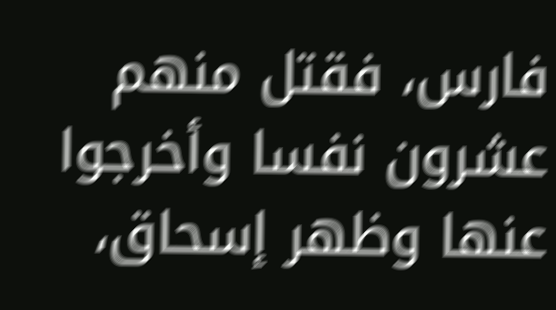فارس، فقتل منهم عشرون نفسا وأخرجوا عنها وظهر إسحاق،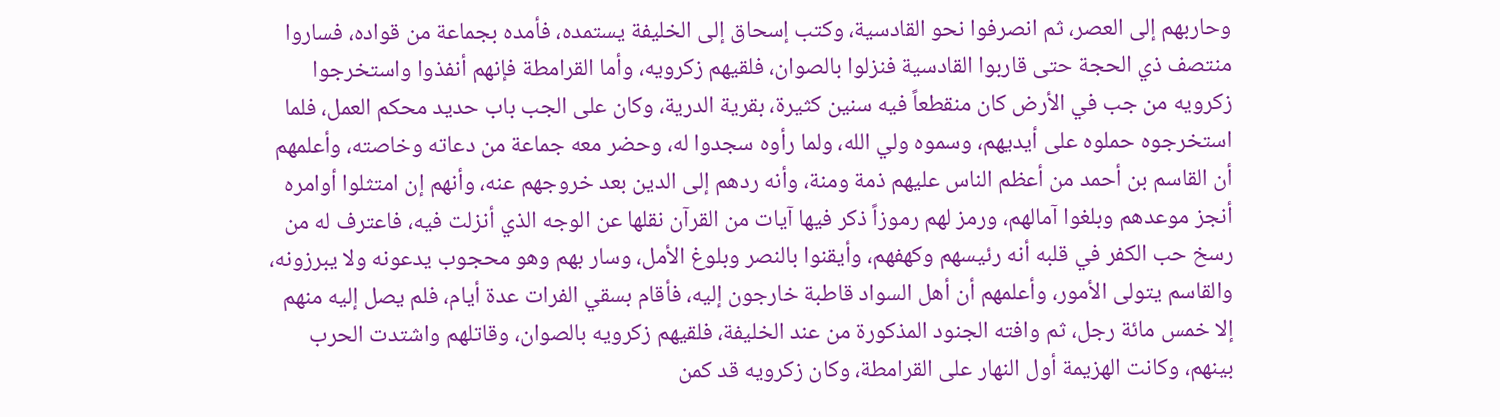وحاربهم إلى العصر، ثم انصرفوا نحو القادسية، وكتب إسحاق إلى الخليفة يستمده، فأمده بجماعة من قواده، فساروا منتصف ذي الحجة حتى قاربوا القادسية فنزلوا بالصوان، فلقيهم زكرويه، وأما القرامطة فإنهم أنفذوا واستخرجوا زكرويه من جب في الأرض كان منقطعاً فيه سنين كثيرة، بقرية الدرية، وكان على الجب باب حديد محكم العمل، فلما استخرجوه حملوه على أيديهم، وسموه ولي الله، ولما رأوه سجدوا له، وحضر معه جماعة من دعاته وخاصته، وأعلمهم أن القاسم بن أحمد من أعظم الناس عليهم ذمة ومنة، وأنه ردهم إلى الدين بعد خروجهم عنه، وأنهم إن امتثلوا أوامره أنجز موعدهم وبلغوا آمالهم، ورمز لهم رموزاً ذكر فيها آيات من القرآن نقلها عن الوجه الذي أنزلت فيه، فاعترف له من رسخ حب الكفر في قلبه أنه رئيسهم وكهفهم، وأيقنوا بالنصر وبلوغ الأمل، وسار بهم وهو محجوب يدعونه ولا يبرزونه، والقاسم يتولى الأمور، وأعلمهم أن أهل السواد قاطبة خارجون إليه، فأقام بسقي الفرات عدة أيام، فلم يصل إليه منهم إلا خمس مائة رجل، ثم وافته الجنود المذكورة من عند الخليفة، فلقيهم زكرويه بالصوان، وقاتلهم واشتدت الحرب بينهم، وكانت الهزيمة أول النهار على القرامطة، وكان زكرويه قد كمن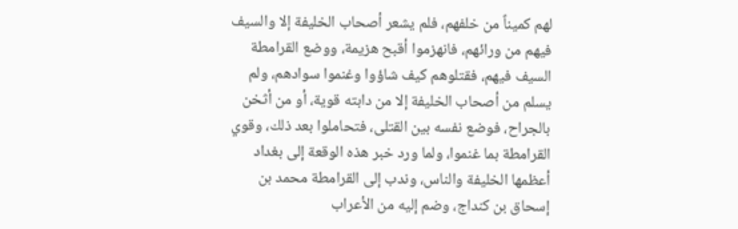لهم كميناً من خلفهم، فلم يشعر أصحاب الخليفة إلا والسيف فيهم من ورائهم، فانهزموا أقبح هزيمة، ووضع القرامطة السيف فيهم، فقتلوهم كيف شاؤوا وغنموا سوادهم، ولم يسلم من أصحاب الخليفة إلا من دابته قوية، أو من أثخن بالجراح، فوضع نفسه بين القتلى، فتحاملوا بعد ذلك، وقوي القرامطة بما غنموا، ولما ورد خبر هذه الوقعة إلى بغداد أعظمها الخليفة والناس، وندب إلى القرامطة محمد بن إسحاق بن كنداج، وضم إليه من الأعراب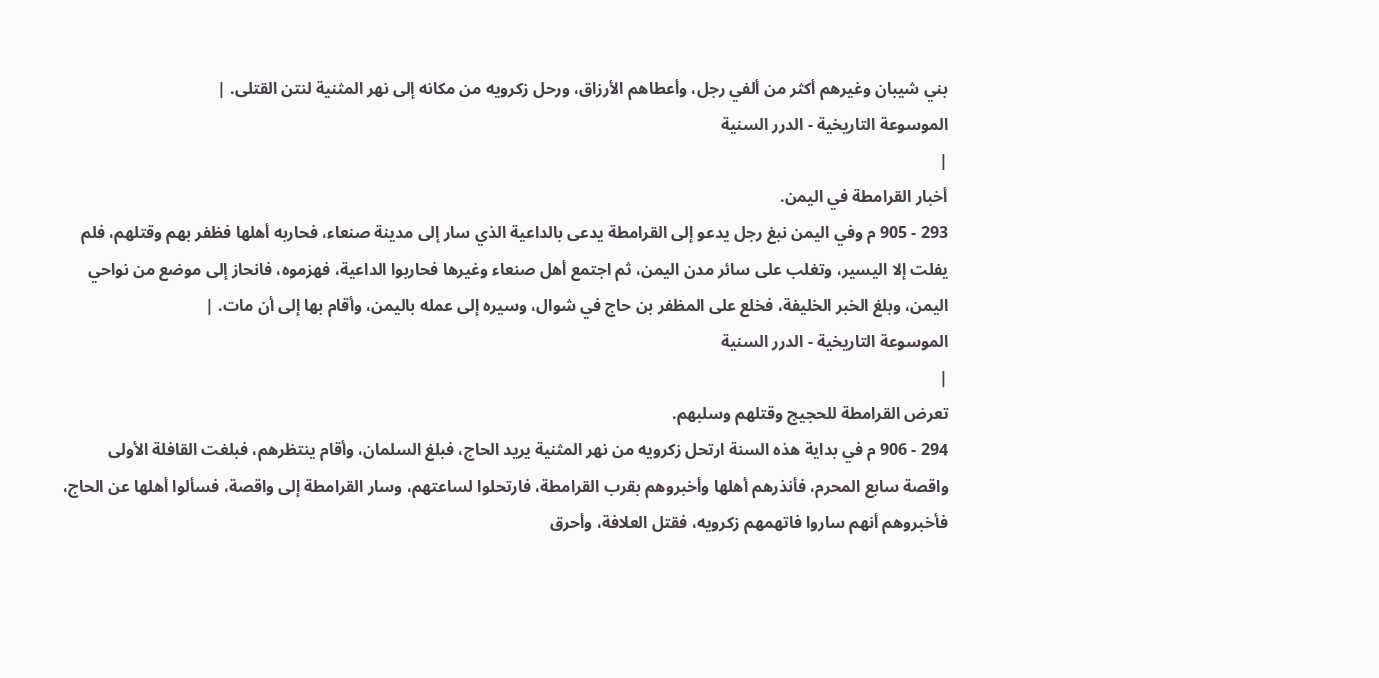بني شيبان وغيرهم أكثر من ألفي رجل، وأعطاهم الأرزاق، ورحل زكرويه من مكانه إلى نهر المثنية لنتن القتلى. |
الموسوعة التاريخية - الدرر السنية
|
أخبار القرامطة في اليمن.
293 - 905 م وفي اليمن نبغ رجل يدعو إلى القرامطة يدعى بالداعية الذي سار إلى مدينة صنعاء، فحاربه أهلها فظفر بهم وقتلهم، فلم يفلت إلا اليسير، وتغلب على سائر مدن اليمن، ثم اجتمع أهل صنعاء وغيرها فحاربوا الداعية، فهزموه، فانحاز إلى موضع من نواحي اليمن، وبلغ الخبر الخليفة، فخلع على المظفر بن حاج في شوال، وسيره إلى عمله باليمن، وأقام بها إلى أن مات. |
الموسوعة التاريخية - الدرر السنية
|
تعرض القرامطة للحجيج وقتلهم وسلبهم.
294 - 906 م في بداية هذه السنة ارتحل زكرويه من نهر المثنية يريد الحاج، فبلغ السلمان، وأقام ينتظرهم، فبلغت القافلة الأولى واقصة سابع المحرم، فأنذرهم أهلها وأخبروهم بقرب القرامطة، فارتحلوا لساعتهم، وسار القرامطة إلى واقصة، فسألوا أهلها عن الحاج، فأخبروهم أنهم ساروا فاتهمهم زكرويه، فقتل العلافة، وأحرق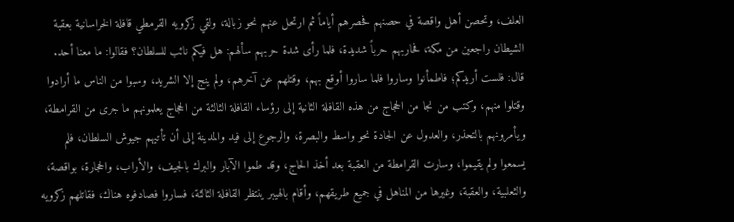العلف، وتحصن أهل واقصة في حصنهم فحصرهم أياماً ثم ارتحل عنهم نحو زبالة، ولقي زكرويه القرمطي قافلة الخراسانية بعقبة الشيطان راجعين من مكة، فحاربهم حرباً شديدة، فلما رأى شدة حربهم سألهم: هل فيكم نائب للسلطان؟ فقالوا: ما معنا أحد. قال: فلست أريدكم؛ فاطمأنوا وساروا فلما ساروا أوقع بهم، وقتلهم عن آخرهم، ولم ينج إلا الشريد، وسبوا من الناس ما أرادوا وقتلوا منهم، وكتب من نجا من الحجاج من هذه القافلة الثانية إلى رؤساء القافلة الثالثة من الحجاج يعلمونهم ما جرى من القرامطة، ويأمرونهم بالتحذر، والعدول عن الجادة نحو واسط والبصرة، والرجوع إلى فيد والمدينة إلى أن تأتيهم جيوش السلطان، فلم يسمعوا ولم يقيموا، وسارت القرامطة من العقبة بعد أخذ الحاج، وقد طموا الآبار والبرك بالجيف، والأراب، والحجارة، بواقصة، والثعلبية، والعقبة، وغيرها من المناهل في جميع طريقهم، وأقام بالهيبر ينتظر القافلة الثالثة، فساروا فصادفوه هناك، فقاتلهم زكرويه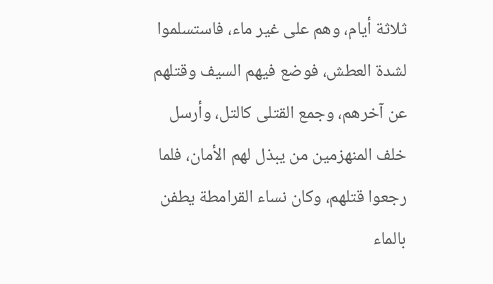ثلاثة أيام، وهم على غير ماء، فاستسلموا لشدة العطش، فوضع فيهم السيف وقتلهم عن آخرهم، وجمع القتلى كالتل، وأرسل خلف المنهزمين من يبذل لهم الأمان، فلما رجعوا قتلهم، وكان نساء القرامطة يطفن بالماء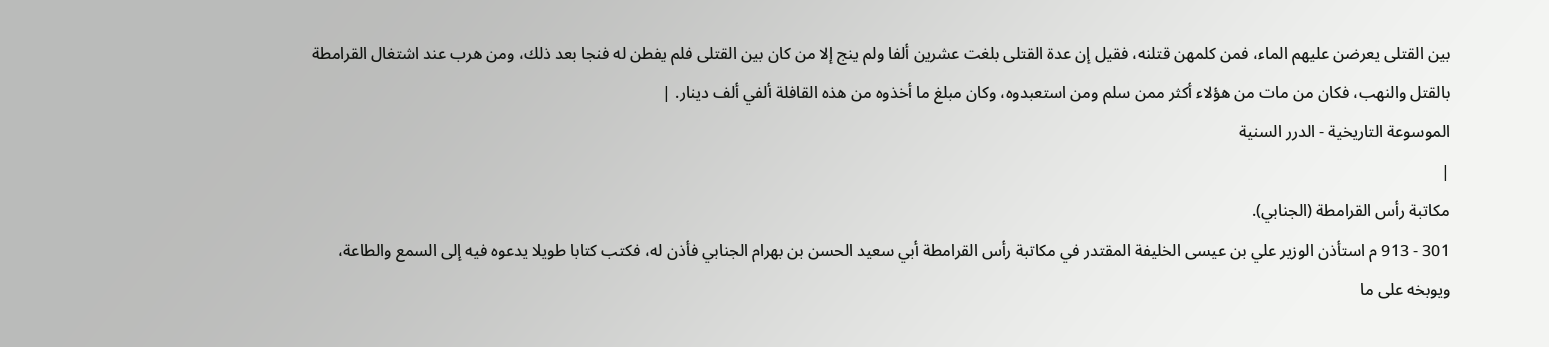بين القتلى يعرضن عليهم الماء، فمن كلمهن قتلنه، فقيل إن عدة القتلى بلغت عشرين ألفا ولم ينج إلا من كان بين القتلى فلم يفطن له فنجا بعد ذلك، ومن هرب عند اشتغال القرامطة بالقتل والنهب، فكان من مات من هؤلاء أكثر ممن سلم ومن استعبدوه، وكان مبلغ ما أخذوه من هذه القافلة ألفي ألف دينار. |
الموسوعة التاريخية - الدرر السنية
|
مكاتبة رأس القرامطة (الجنابي).
301 - 913 م استأذن الوزير علي بن عيسى الخليفة المقتدر في مكاتبة رأس القرامطة أبي سعيد الحسن بن بهرام الجنابي فأذن له، فكتب كتابا طويلا يدعوه فيه إلى السمع والطاعة، ويوبخه على ما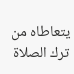يتعاطاه من ترك الصلاة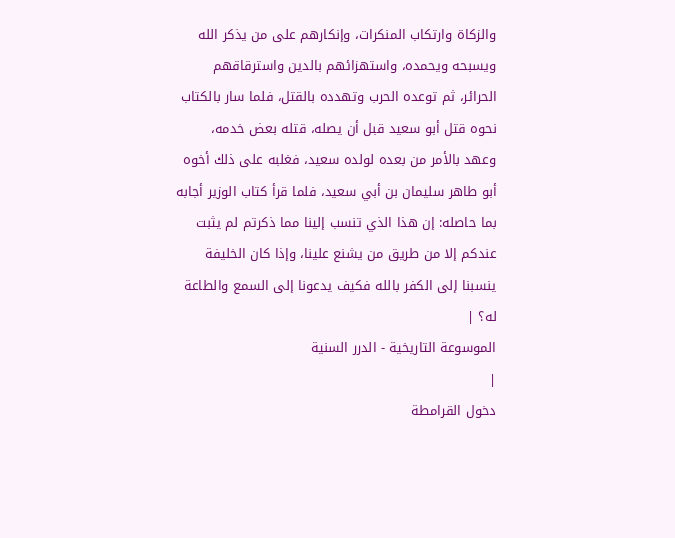والزكاة وارتكاب المنكرات، وإنكارهم على من يذكر الله ويسبحه ويحمده، واستهزائهم بالدين واسترقاقهم الحرائر، ثم توعده الحرب وتهدده بالقتل، فلما سار بالكتاب نحوه قتل أبو سعيد قبل أن يصله، قتله بعض خدمه، وعهد بالأمر من بعده لولده سعيد، فغلبه على ذلك أخوه أبو طاهر سليمان بن أبي سعيد، فلما قرأ كتاب الوزير أجابه بما حاصله: إن هذا الذي تنسب إلينا مما ذكرتم لم يثبت عندكم إلا من طريق من يشنع علينا، وإذا كان الخليفة ينسبنا إلى الكفر بالله فكيف يدعونا إلى السمع والطاعة له؟ |
الموسوعة التاريخية - الدرر السنية
|
دخول القرامطة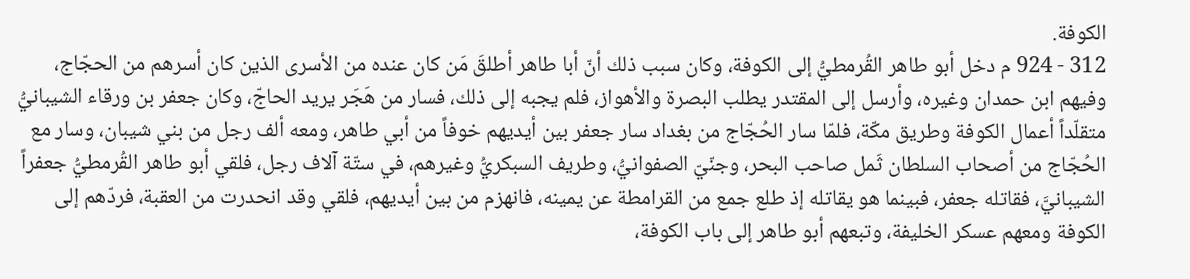الكوفة.
312 - 924 م دخل أبو طاهر القُرمطيُّ إلى الكوفة، وكان سبب ذلك أنّ أبا طاهر أطلقَ مَن كان عنده من الأسرى الذين كان أسرهم من الحجّاج، وفيهم ابن حمدان وغيره، وأرسل إلى المقتدر يطلب البصرة والأهواز، فلم يجبه إلى ذلك، فسار من هَجَر يريد الحاجّ، وكان جعفر بن ورقاء الشيبانيُّ متقلّداً أعمال الكوفة وطريق مكّة، فلمّا سار الحُجّاج من بغداد سار جعفر بين أيديهم خوفاً من أبي طاهر، ومعه ألف رجل من بني شيبان، وسار مع الحُجّاج من أصحاب السلطان ثَمل صاحب البحر، وجنّيّ الصفوانيُّ، وطريف السبكريُّ وغيرهم، في ستّة آلاف رجل، فلقي أبو طاهر القُرمطيُّ جعفراً الشيبانيَّ، فقاتله جعفر، فبينما هو يقاتله إذ طلع جمع من القرامطة عن يمينه، فانهزم من بين أيديهم، فلقي وقد انحدرت من العقبة، فردّهم إلى الكوفة ومعهم عسكر الخليفة، وتبعهم أبو طاهر إلى باب الكوفة،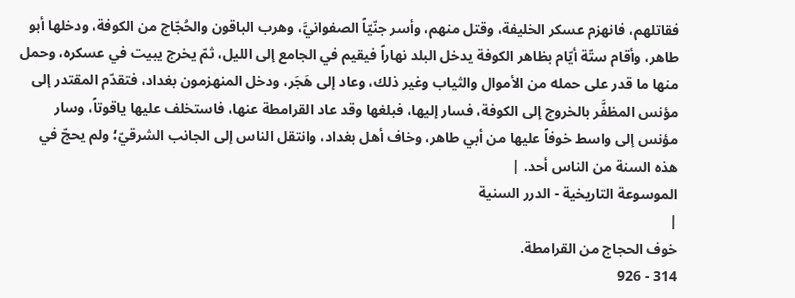فقاتلهم، فانهزم عسكر الخليفة، وقتل منهم، وأسر جنّيّاً الصفوانيَّ، وهرب الباقون والحُجّاج من الكوفة، ودخلها أبو طاهر، وأقام ستّة أيّام بظاهر الكوفة يدخل البلد نهاراً فيقيم في الجامع إلى الليل، ثمّ يخرج يبيت في عسكره، وحمل منها ما قدر على حمله من الأموال والثياب وغير ذلك، وعاد إلى هَجَر، ودخل المنهزمون بغداد، فتقدّم المقتدر إلى مؤنس المظفَّر بالخروج إلى الكوفة، فسار إليها، فبلغها وقد عاد القرامطة عنها، فاستخلف عليها ياقوتاً، وسار مؤنس إلى واسط خوفاً عليها من أبي طاهر، وخاف أهل بغداد، وانتقل الناس إلى الجانب الشرقيّ؛ ولم يحجّ في هذه السنة من الناس أحد. |
الموسوعة التاريخية - الدرر السنية
|
خوف الحجاج من القرامطة.
314 - 926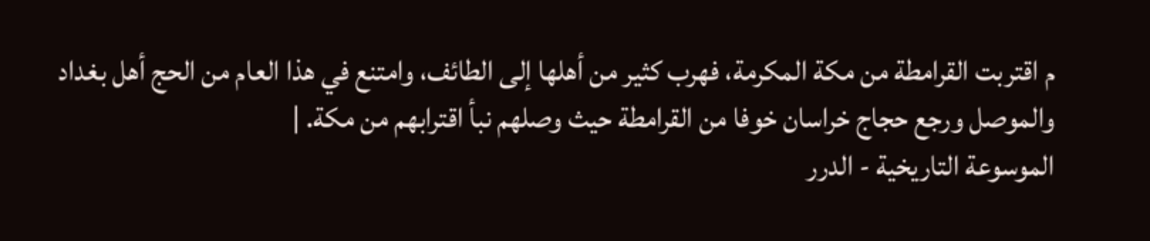م اقتربت القرامطة من مكة المكرمة، فهرب كثير من أهلها إلى الطائف، وامتنع في هذا العام من الحج أهل بغداد والموصل ورجع حجاج خراسان خوفا من القرامطة حيث وصلهم نبأ اقترابهم من مكة. |
الموسوعة التاريخية - الدرر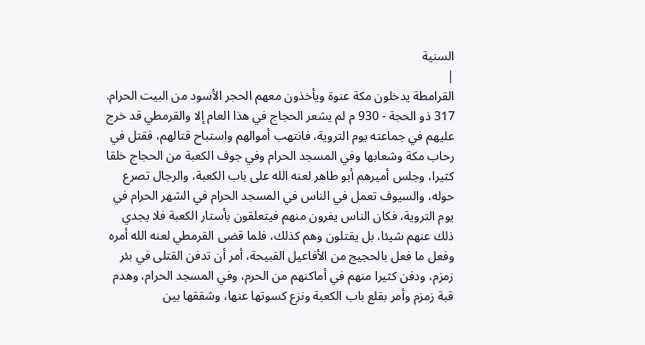السنية
|
القرامطة يدخلون مكة عنوة ويأخذون معهم الحجر الأسود من البيت الحرام.
317 ذو الحجة - 930 م لم يشعر الحجاج في هذا العام إلا والقرمطي قد خرج عليهم في جماعته يوم التروية، فانتهب أموالهم واستباح قتالهم، فقتل في رحاب مكة وشعابها وفي المسجد الحرام وفي جوف الكعبة من الحجاج خلقا كثيرا، وجلس أميرهم أبو طاهر لعنه الله على باب الكعبة، والرجال تصرع حوله، والسيوف تعمل في الناس في المسجد الحرام في الشهر الحرام في يوم التروية، فكان الناس يفرون منهم فيتعلقون بأستار الكعبة فلا يجدي ذلك عنهم شيئا، بل يقتلون وهم كذلك، فلما قضى القرمطي لعنه الله أمره وفعل ما فعل بالحجيج من الأفاعيل القبيحة، أمر أن تدفن القتلى في بئر زمزم، ودفن كثيرا منهم في أماكنهم من الحرم، وفي المسجد الحرام، وهدم قبة زمزم وأمر بقلع باب الكعبة ونزع كسوتها عنها، وشققها بين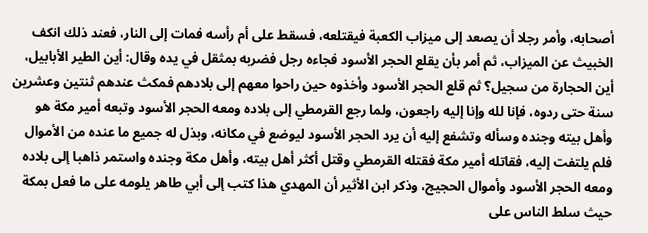أصحابه، وأمر رجلا أن يصعد إلى ميزاب الكعبة فيقتلعه، فسقط على أم رأسه فمات إلى النار، فعند ذلك انكف الخبيث عن الميزاب، ثم أمر بأن يقلع الحجر الأسود فجاءه رجل فضربه بمثقل في يده وقال: أين الطير الأبابيل، أين الحجارة من سجيل؟ ثم قلع الحجر الأسود وأخذوه حين راحوا معهم إلى بلادهم فمكث عندهم ثنتين وعشرين سنة حتى ردوه، فإنا لله وإنا إليه راجعون، ولما رجع القرمطي إلى بلاده ومعه الحجر الأسود وتبعه أمير مكة هو وأهل بيته وجنده وسأله وتشفع إليه أن يرد الحجر الأسود ليوضع في مكانه، وبذل له جميع ما عنده من الأموال فلم يلتفت إليه، فقاتله أمير مكة فقتله القرمطي وقتل أكثر أهل بيته، وأهل مكة وجنده واستمر ذاهبا إلى بلاده ومعه الحجر الأسود وأموال الحجيج، وذكر ابن الأثير أن المهدي هذا كتب إلى أبي طاهر يلومه على ما فعل بمكة حيث سلط الناس على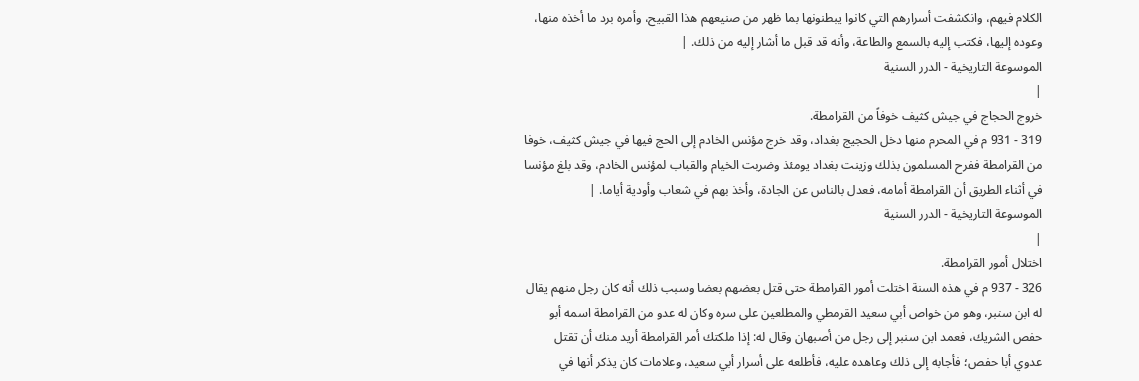الكلام فيهم، وانكشفت أسرارهم التي كانوا يبطنونها بما ظهر من صنيعهم هذا القبيح، وأمره برد ما أخذه منها، وعوده إليها، فكتب إليه بالسمع والطاعة، وأنه قد قبل ما أشار إليه من ذلك. |
الموسوعة التاريخية - الدرر السنية
|
خروج الحجاج في جيش كثيف خوفاً من القرامطة.
319 - 931 م في المحرم منها دخل الحجيج بغداد، وقد خرج مؤنس الخادم إلى الحج فيها في جيش كثيف، خوفا من القرامطة ففرح المسلمون بذلك وزينت بغداد يومئذ وضربت الخيام والقباب لمؤنس الخادم، وقد بلغ مؤنسا في أثناء الطريق أن القرامطة أمامه، فعدل بالناس عن الجادة، وأخذ بهم في شعاب وأودية أياما. |
الموسوعة التاريخية - الدرر السنية
|
اختلال أمور القرامطة.
326 - 937 م في هذه السنة اختلت أمور القرامطة حتى قتل بعضهم بعضا وسبب ذلك أنه كان رجل منهم يقال له ابن سنبر، وهو من خواص أبي سعيد القرمطي والمطلعين على سره وكان له عدو من القرامطة اسمه أبو حفص الشريك، فعمد ابن سنبر إلى رجل من أصبهان وقال له: إذا ملكتك أمر القرامطة أريد منك أن تقتل عدوي أبا حفص؛ فأجابه إلى ذلك وعاهده عليه، فأطلعه على أسرار أبي سعيد، وعلامات كان يذكر أنها في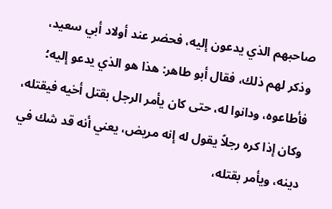صاحبهم الذي يدعون إليه، فحضر عند أولاد أبي سعيد، وذكر لهم ذلك، فقال أبو طاهر: هذا هو الذي يدعو إليه؛ فأطاعوه، ودانوا له، حتى كان يأمر الرجل بقتل أخيه فيقتله، وكان إذا كره رجلاً يقول له إنه مريض، يعني أنه قد شك في دينه، ويأمر بقتله،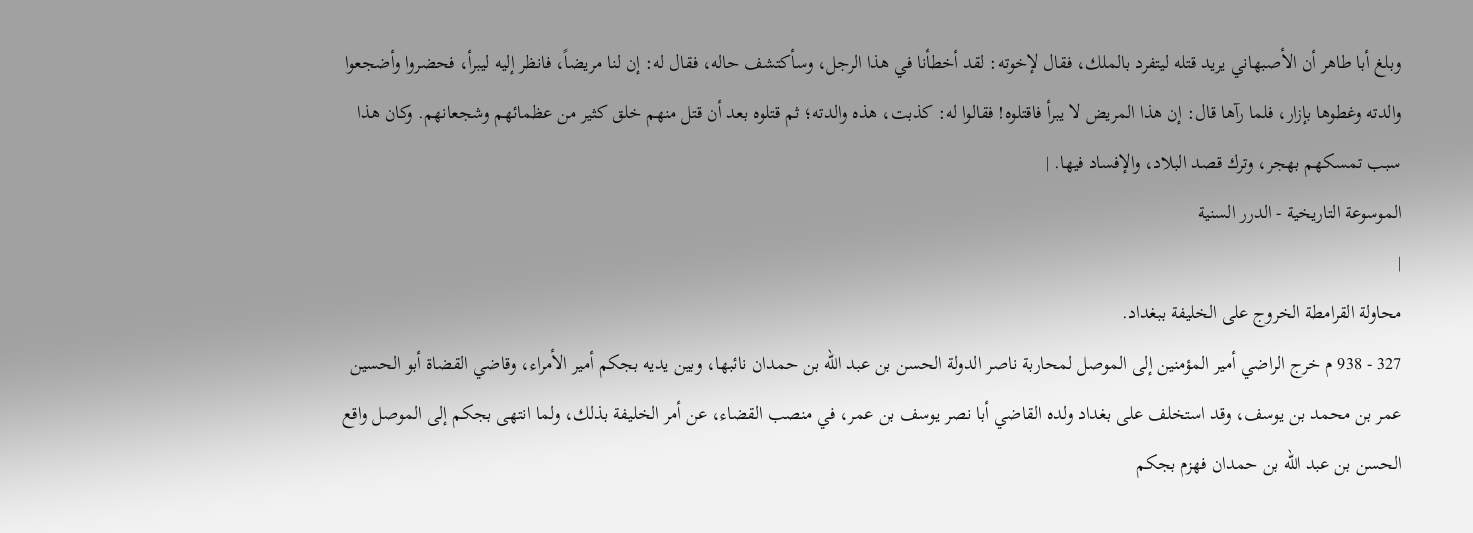وبلغ أبا طاهر أن الأصبهاني يريد قتله ليتفرد بالملك، فقال لإخوته: لقد أخطأنا في هذا الرجل، وسأكتشف حاله، فقال له: إن لنا مريضاً، فانظر إليه ليبرأ، فحضروا وأضجعوا والدته وغطوها بإزار، فلما رآها قال: إن هذا المريض لا يبرأ فاقتلوه! فقالوا له: كذبت، هذه والدته؛ ثم قتلوه بعد أن قتل منهم خلق كثير من عظمائهم وشجعانهم. وكان هذا سبب تمسكهم بهجر، وترك قصد البلاد، والإفساد فيها. |
الموسوعة التاريخية - الدرر السنية
|
محاولة القرامطة الخروج على الخليفة ببغداد.
327 - 938 م خرج الراضي أمير المؤمنين إلى الموصل لمحاربة ناصر الدولة الحسن بن عبد الله بن حمدان نائبها، وبين يديه بجكم أمير الأمراء، وقاضي القضاة أبو الحسين عمر بن محمد بن يوسف، وقد استخلف على بغداد ولده القاضي أبا نصر يوسف بن عمر، في منصب القضاء، عن أمر الخليفة بذلك، ولما انتهى بجكم إلى الموصل واقع الحسن بن عبد الله بن حمدان فهزم بجكم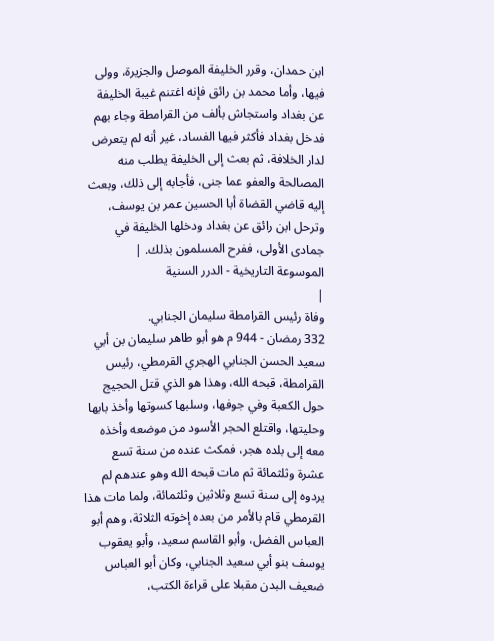ابن حمدان، وقرر الخليفة الموصل والجزيرة، وولى فيها، وأما محمد بن رائق فإنه اغتنم غيبة الخليفة عن بغداد واستجاش بألف من القرامطة وجاء بهم فدخل بغداد فأكثر فيها الفساد، غير أنه لم يتعرض لدار الخلافة، ثم بعث إلى الخليفة يطلب منه المصالحة والعفو عما جنى، فأجابه إلى ذلك، وبعث إليه قاضي القضاة أبا الحسين عمر بن يوسف، وترحل ابن رائق عن بغداد ودخلها الخليفة في جمادى الأولى، ففرح المسلمون بذلك. |
الموسوعة التاريخية - الدرر السنية
|
وفاة رئيس القرامطة سليمان الجنابي.
332 رمضان - 944 م هو أبو طاهر سليمان بن أبي سعيد الحسن الجنابي الهجري القرمطي، رئيس القرامطة، قبحه الله، وهذا هو الذي قتل الحجيج حول الكعبة وفي جوفها، وسلبها كسوتها وأخذ بابها وحليتها، واقتلع الحجر الأسود من موضعه وأخذه معه إلى بلده هجر، فمكث عنده من سنة تسع عشرة وثلثمائة ثم مات قبحه الله وهو عندهم لم يردوه إلى سنة تسع وثلاثين وثلثمائة، ولما مات هذا القرمطي قام بالأمر من بعده إخوته الثلاثة، وهم أبو العباس الفضل، وأبو القاسم سعيد، وأبو يعقوب يوسف بنو أبي سعيد الجنابي، وكان أبو العباس ضعيف البدن مقبلا على قراءة الكتب،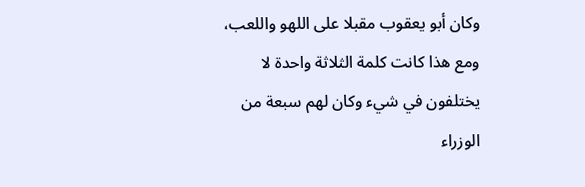وكان أبو يعقوب مقبلا على اللهو واللعب، ومع هذا كانت كلمة الثلاثة واحدة لا يختلفون في شيء وكان لهم سبعة من الوزراء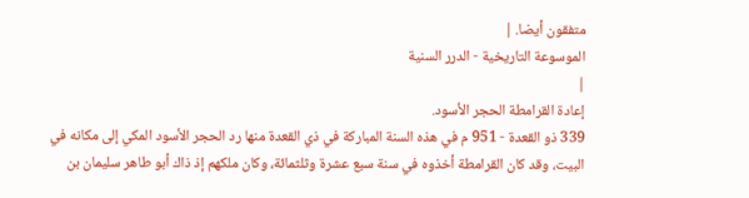متفقون أيضا. |
الموسوعة التاريخية - الدرر السنية
|
إعادة القرامطة الحجر الأسود.
339 ذو القعدة - 951 م في هذه السنة المباركة في ذي القعدة منها رد الحجر الأسود المكي إلى مكانه في البيت، وقد كان القرامطة أخذوه في سنة سبع عشرة وثلثمائة، وكان ملكهم إذ ذاك أبو طاهر سليمان بن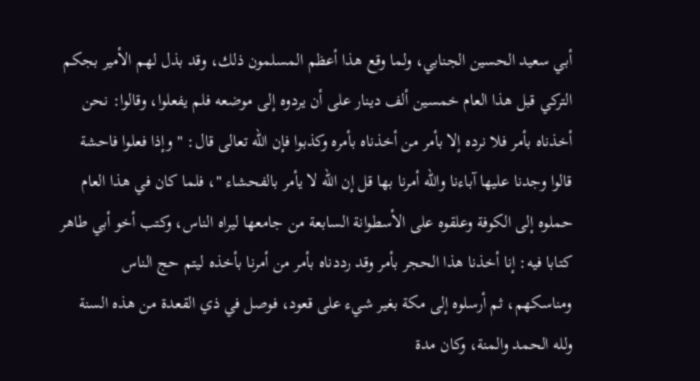أبي سعيد الحسين الجنابي، ولما وقع هذا أعظم المسلمون ذلك، وقد بذل لهم الأمير بجكم التركي قبل هذا العام خمسين ألف دينار على أن يردوه إلى موضعه فلم يفعلوا، وقالوا: نحن أخذناه بأمر فلا نرده إلا بأمر من أخذناه بأمره وكذبوا فإن الله تعالى قال: " وإذا فعلوا فاحشة قالوا وجدنا عليها آباءنا والله أمرنا بها قل إن الله لا يأمر بالفحشاء "، فلما كان في هذا العام حملوه إلى الكوفة وعلقوه على الأسطوانة السابعة من جامعها ليراه الناس، وكتب أخو أبي طاهر كتابا فيه: إنا أخذنا هذا الحجر بأمر وقد رددناه بأمر من أمرنا بأخذه ليتم حج الناس ومناسكهم، ثم أرسلوه إلى مكة بغير شيء على قعود، فوصل في ذي القعدة من هذه السنة ولله الحمد والمنة، وكان مدة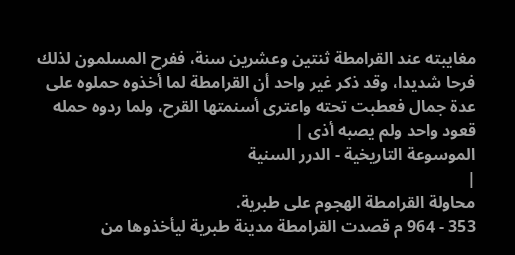مغايبته عند القرامطة ثنتين وعشرين سنة، ففرح المسلمون لذلك فرحا شديدا، وقد ذكر غير واحد أن القرامطة لما أخذوه حملوه على عدة جمال فعطبت تحته واعترى أسنمتها القرح، ولما ردوه حمله قعود واحد ولم يصبه أذى |
الموسوعة التاريخية - الدرر السنية
|
محاولة القرامطة الهجوم على طبرية.
353 - 964 م قصدت القرامطة مدينة طبرية ليأخذوها من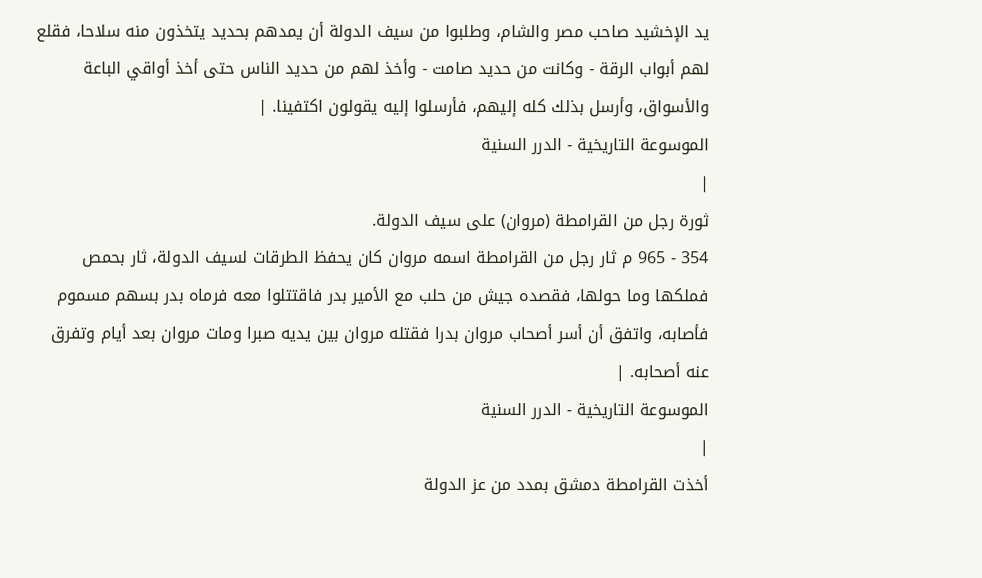يد الإخشيد صاحب مصر والشام، وطلبوا من سيف الدولة أن يمدهم بحديد يتخذون منه سلاحا، فقلع لهم أبواب الرقة - وكانت من حديد صامت - وأخذ لهم من حديد الناس حتى أخذ أواقي الباعة والأسواق، وأرسل بذلك كله إليهم، فأرسلوا إليه يقولون اكتفينا. |
الموسوعة التاريخية - الدرر السنية
|
ثورة رجل من القرامطة (مروان) على سيف الدولة.
354 - 965 م ثار رجل من القرامطة اسمه مروان كان يحفظ الطرقات لسيف الدولة، ثار بحمص فملكها وما حولها، فقصده جيش من حلب مع الأمير بدر فاقتتلوا معه فرماه بدر بسهم مسموم فأصابه، واتفق أن أسر أصحاب مروان بدرا فقتله مروان بين يديه صبرا ومات مروان بعد أيام وتفرق عنه أصحابه. |
الموسوعة التاريخية - الدرر السنية
|
أخذت القرامطة دمشق بمدد من عز الدولة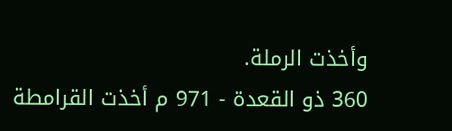وأخذت الرملة.
360 ذو القعدة - 971 م أخذت القرامطة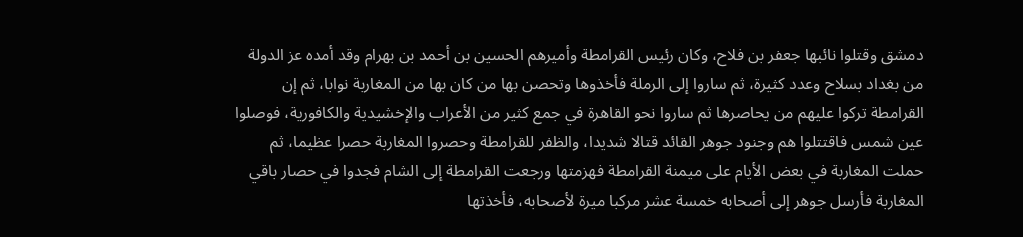دمشق وقتلوا نائبها جعفر بن فلاح، وكان رئيس القرامطة وأميرهم الحسين بن أحمد بن بهرام وقد أمده عز الدولة من بغداد بسلاح وعدد كثيرة، ثم ساروا إلى الرملة فأخذوها وتحصن بها من كان بها من المغاربة نوابا، ثم إن القرامطة تركوا عليهم من يحاصرها ثم ساروا نحو القاهرة في جمع كثير من الأعراب والإخشيدية والكافورية، فوصلوا عين شمس فاقتتلوا هم وجنود جوهر القائد قتالا شديدا، والظفر للقرامطة وحصروا المغاربة حصرا عظيما، ثم حملت المغاربة في بعض الأيام على ميمنة القرامطة فهزمتها ورجعت القرامطة إلى الشام فجدوا في حصار باقي المغاربة فأرسل جوهر إلى أصحابه خمسة عشر مركبا ميرة لأصحابه، فأخذتها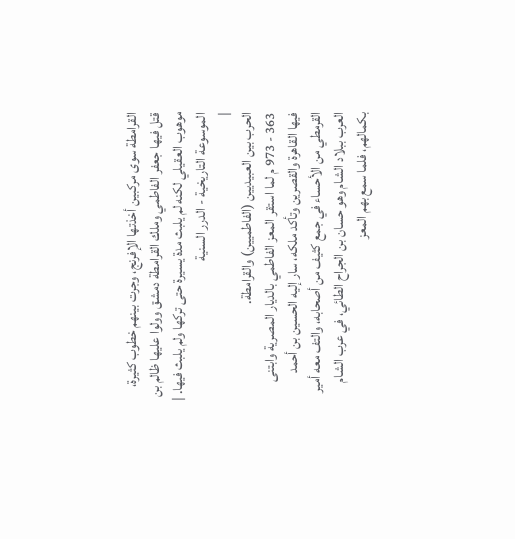القرامطة سوى مركبين أخذتها الإفرنج، وجرت بينهم خطوب كثيرة، قتل فيها جعفر الفاطمي وملك القرامطة دمشق وولوا عليها ظالم بن موهوب العقيلي لكنه لم يلبث مدة يسيرة حتى تركها ولم يلبث فيها. |
الموسوعة التاريخية - الدرر السنية
|
الحرب بين العبيديين (الفاطميين) والقرامطة.
363 - 973 م لما استقر المعز الفاطمي بالديار المصرية وابتنى فيها القاهرة والقصرين وتأكد ملكه، سار إليه الحسين بن أحمد القرمطي من الأحساء في جمع كثيف من أصحابه، والتف معه أمير العرب ببلاد الشام وهو حسان بن الجراح الطائي، في عرب الشام بكمالهم، فلما سمع بهم المعز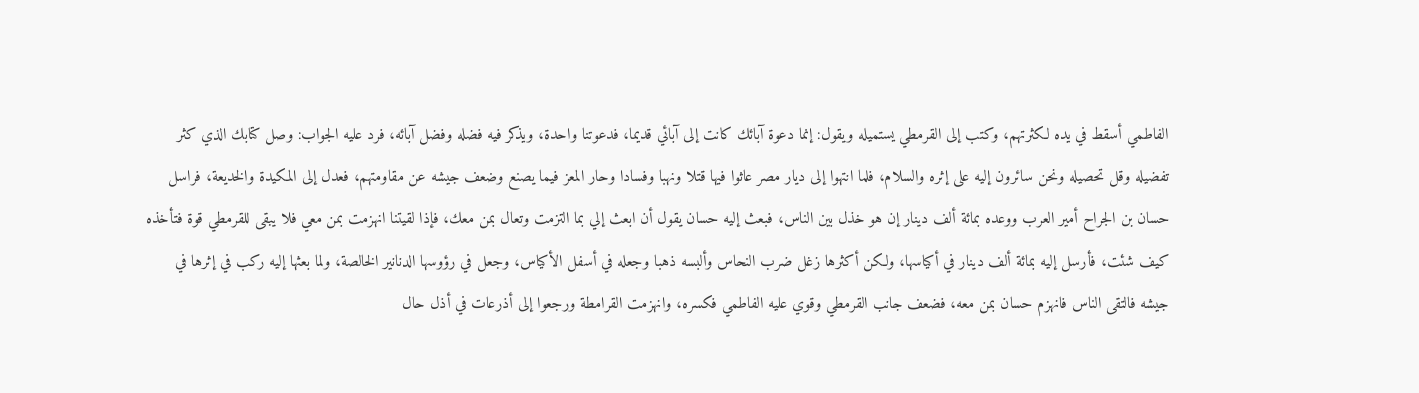الفاطمي أسقط في يده لكثرتهم، وكتب إلى القرمطي يستميله ويقول: إنما دعوة آبائك كانت إلى آبائي قديما، فدعوتنا واحدة، ويذكر فيه فضله وفضل آبائه، فرد عليه الجواب: وصل كتابك الذي كثر تفضيله وقل تحصيله ونحن سائرون إليه على إثره والسلام، فلما انتهوا إلى ديار مصر عاثوا فيها قتلا ونهبا وفسادا وحار المعز فيما يصنع وضعف جيشه عن مقاومتهم، فعدل إلى المكيدة والخديعة، فراسل حسان بن الجراح أمير العرب ووعده بمائة ألف دينار إن هو خذل بين الناس، فبعث إليه حسان يقول أن ابعث إلي بما التزمت وتعال بمن معك، فإذا لقيتنا انهزمت بمن معي فلا يبقى للقرمطي قوة فتأخذه كيف شئت، فأرسل إليه بمائة ألف دينار في أكياسها، ولكن أكثرها زغل ضرب النحاس وألبسه ذهبا وجعله في أسفل الأكياس، وجعل في رؤوسها الدنانير الخالصة، ولما بعثها إليه ركب في إثرها في جيشه فالتقى الناس فانهزم حسان بمن معه، فضعف جانب القرمطي وقوي عليه الفاطمي فكسره، وانهزمت القرامطة ورجعوا إلى أذرعات في أذل حال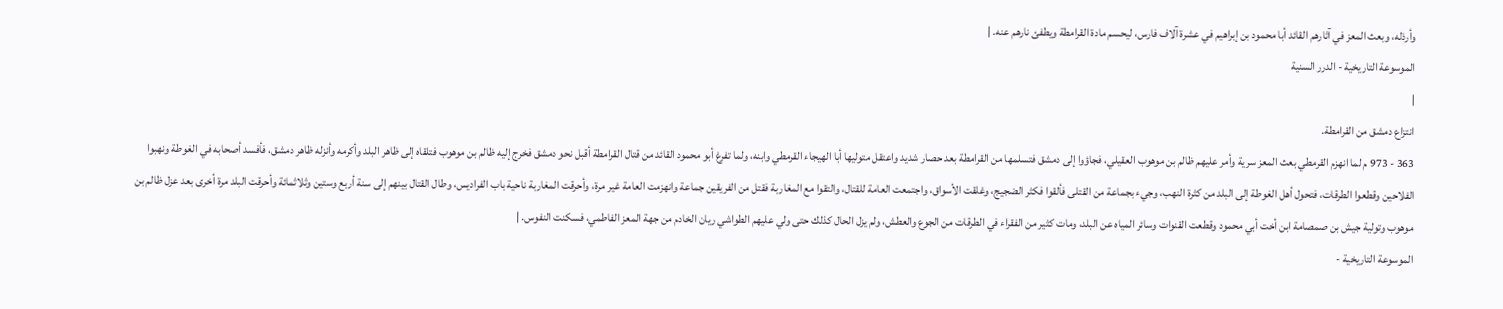وأرذله، وبعث المعز في آثارهم القائد أبا محمود بن إبراهيم في عشرة آلاف فارس، ليحسم مادة القرامطة ويطفئ نارهم عنه. |
الموسوعة التاريخية - الدرر السنية
|
انتزاع دمشق من القرامطة.
363 - 973 م لما انهزم القرمطي بعث المعز سرية وأمر عليهم ظالم بن موهوب العقيلي، فجاؤوا إلى دمشق فتسلمها من القرامطة بعد حصار شديد واعتقل متوليها أبا الهيجاء القرمطي وابنه، ولما تفرغ أبو محمود القائد من قتال القرامطة أقبل نحو دمشق فخرج إليه ظالم بن موهوب فتلقاه إلى ظاهر البلد وأكرمه وأنزله ظاهر دمشق، فأفسد أصحابه في الغوطة ونهبوا الفلاحين وقطعوا الطرقات، فتحول أهل الغوطة إلى البلد من كثرة النهب، وجيء بجماعة من القتلى فألقوا فكثر الضجيج، وغلقت الأسواق، واجتمعت العامة للقتال، والتقوا مع المغاربة فقتل من الفريقين جماعة وانهزمت العامة غير مرة، وأحرقت المغاربة ناحية باب الفراديس، وطال القتال بينهم إلى سنة أربع وستين وثلاثمائة وأحرقت البلد مرة أخرى بعد عزل ظالم بن موهوب وتولية جيش بن صمصامة ابن أخت أبي محمود وقطعت القنوات وسائر المياه عن البلد، ومات كثير من الفقراء في الطرقات من الجوع والعطش، ولم يزل الحال كذلك حتى ولي عليهم الطواشي ريان الخادم من جهة المعز الفاطمي، فسكنت النفوس. |
الموسوعة التاريخية -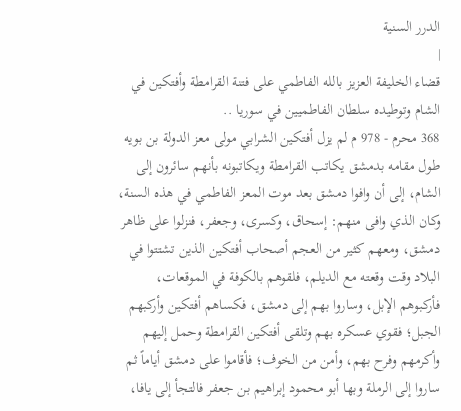الدرر السنية
|
قضاء الخليفة العزيز بالله الفاطمي على فتنة القرامطة وأفتكين في الشام وتوطيده سلطان الفاطميين في سوريا ..
368 محرم - 978 م لم يزل أفتكين الشرابي مولى معز الدولة بن بويه طول مقامه بدمشق يكاتب القرامطة ويكاتبونه بأنهم سائرون إلى الشام، إلى أن وافوا دمشق بعد موت المعز الفاطمي في هذه السنة، وكان الذي وافى منهم: إسحاق، وكسرى، وجعفر، فنزلوا على ظاهر دمشق، ومعهم كثير من العجم أصحاب أفتكين الذين تشتتوا في البلاد وقت وقعته مع الديلم، فلقوهم بالكوفة في الموقعات، فأركبوهم الإبل، وساروا بهم إلى دمشق، فكساهم أفتكين وأركبهم الجبل؛ فقوي عسكره بهم وتلقى أفتكين القرامطة وحمل إليهم وأكرمهم وفرح بهم، وأمن من الخوف؛ فأقاموا على دمشق أياماً ثم ساروا إلى الرملة وبها أبو محمود إبراهيم بن جعفر فالتجأ إلى يافا،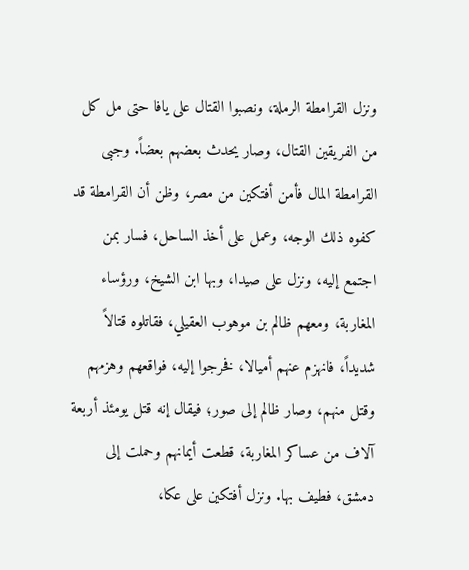ونزل القرامطة الرملة، ونصبوا القتال على يافا حتى مل كل من الفريقين القتال، وصار يحدث بعضهم بعضاً. وجبى القرامطة المال فأمن أفتكين من مصر، وظن أن القرامطة قد كفوه ذلك الوجه، وعمل على أخذ الساحل، فسار بمن اجتمع إليه، ونزل على صيدا، وبها ابن الشيخ، ورؤساء المغاربة، ومعهم ظالم بن موهوب العقيلي، فقاتلوه قتالاً شديداً، فانهزم عنهم أميالا، فخرجوا إليه، فواقعهم وهزمهم وقتل منهم، وصار ظالم إلى صور؛ فيقال إنه قتل يومئذ أربعة آلاف من عساكر المغاربة، قطعت أيمانهم وحملت إلى دمشق، فطيف بها. ونزل أفتكين على عكا،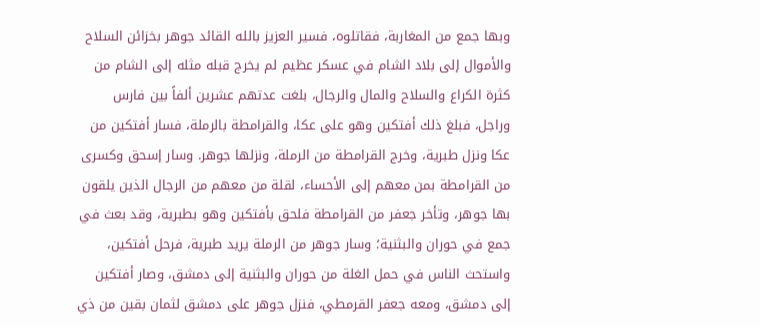وبها جمع من المغاربة، فقاتلوه، فسير العزيز بالله القائد جوهر بخزائن السلاح والأموال إلى بلاد الشام في عسكر عظيم لم يخرج قبله مثله إلى الشام من كثرة الكراع والسلاح والمال والرجال، بلغت عدتهم عشرين ألفاً بين فارس وراجل، فبلغ ذلك أفتكين وهو على عكا، والقرامطة بالرملة، فسار أفتكين من عكا ونزل طبرية، وخرج القرامطة من الرملة، ونزلها جوهر. وسار إسحق وكسرى من القرامطة بمن معهم إلى الأحساء، لقلة من معهم من الرجال الذين يلقون بها جوهر، وتأخر جعفر من القرامطة فلحق بأفتكين وهو بطبرية، وقد بعث في جمع في حوران والبثنية؛ وسار جوهر من الرملة يريد طبرية، فرحل أفتكين، واستحث الناس في حمل الغلة من حوران والبثنية إلى دمشق، وصار أفتكين إلى دمشق، ومعه جعفر القرمطي، فنزل جوهر على دمشق لثمان بقين من ذي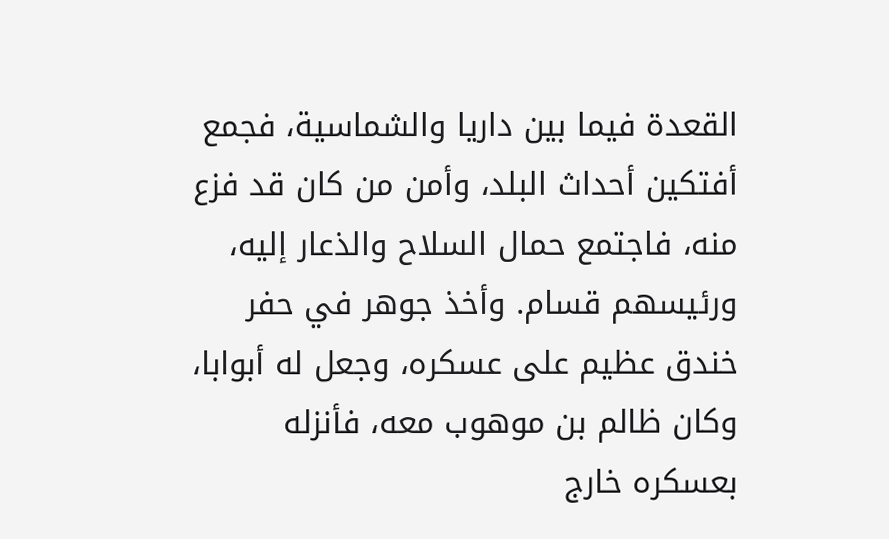القعدة فيما بين داريا والشماسية، فجمع أفتكين أحداث البلد، وأمن من كان قد فزع منه، فاجتمع حمال السلاح والذعار إليه، ورئيسهم قسام. وأخذ جوهر في حفر خندق عظيم على عسكره، وجعل له أبوابا، وكان ظالم بن موهوب معه، فأنزله بعسكره خارج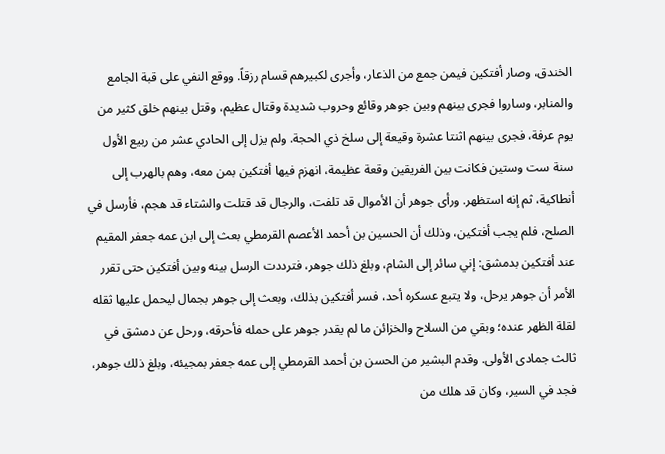الخندق، وصار أفتكين فيمن جمع من الذعار، وأجرى لكبيرهم قسام رزقاً. ووقع النفي على قبة الجامع والمنابر، وساروا فجرى بينهم وبين جوهر وقائع وحروب شديدة وقتال عظيم، وقتل بينهم خلق كثير من يوم عرفة، فجرى بينهم اثنتا عشرة وقيعة إلى سلخ ذي الحجة. ولم يزل إلى الحادي عشر من ربيع الأول سنة ست وستين فكانت بين الفريقين وقعة عظيمة، انهزم فيها أفتكين بمن معه، وهم بالهرب إلى أنطاكية، ثم إنه استظهر. ورأى جوهر أن الأموال قد تلفت، والرجال قد قتلت والشتاء قد هجم، فأرسل في الصلح، فلم يجب أفتكين، وذلك أن الحسين بن أحمد الأعصم القرمطي بعث إلى ابن عمه جعفر المقيم عند أفتكين بدمشق: إني سائر إلى الشام، وبلغ ذلك جوهر، فترددت الرسل بينه وبين أفتكين حتى تقرر الأمر أن جوهر يرحل، ولا يتبع عسكره أحد، فسر أفتكين بذلك، وبعث إلى جوهر بجمال ليحمل عليها ثقله لقلة الظهر عنده؛ وبقي من السلاح والخزائن ما لم يقدر جوهر على حمله فأحرقه، ورحل عن دمشق في ثالث جمادى الأولى. وقدم البشير من الحسن بن أحمد القرمطي إلى عمه جعفر بمجيئه، وبلغ ذلك جوهر، فجد في السير، وكان قد هلك من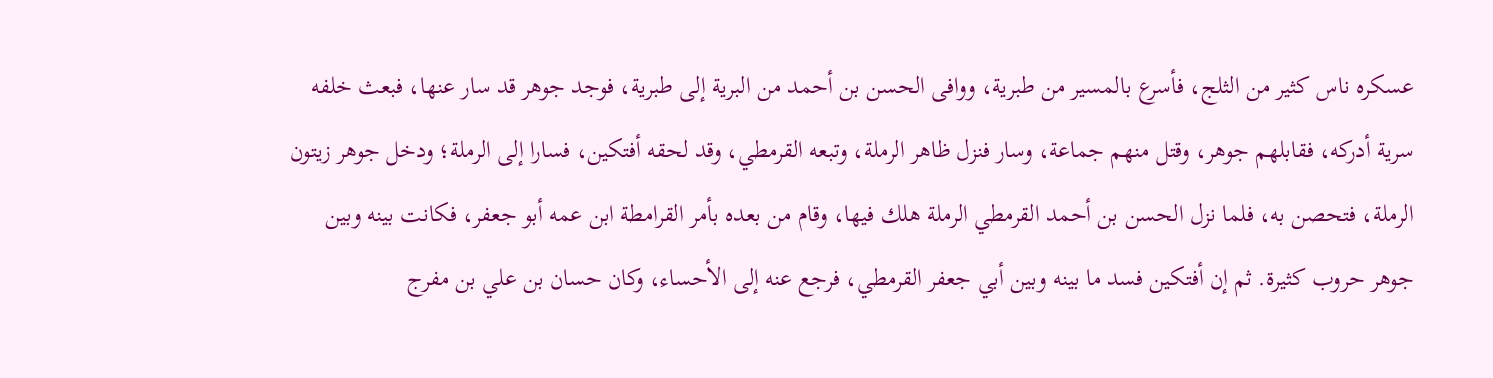عسكره ناس كثير من الثلج، فأسرع بالمسير من طبرية، ووافى الحسن بن أحمد من البرية إلى طبرية، فوجد جوهر قد سار عنها، فبعث خلفه سرية أدركه، فقابلهم جوهر، وقتل منهم جماعة، وسار فنزل ظاهر الرملة، وتبعه القرمطي، وقد لحقه أفتكين، فسارا إلى الرملة؛ ودخل جوهر زيتون الرملة، فتحصن به، فلما نزل الحسن بن أحمد القرمطي الرملة هلك فيها، وقام من بعده بأمر القرامطة ابن عمه أبو جعفر، فكانت بينه وبين جوهر حروب كثيرة. ثم إن أفتكين فسد ما بينه وبين أبي جعفر القرمطي، فرجع عنه إلى الأحساء، وكان حسان بن علي بن مفرج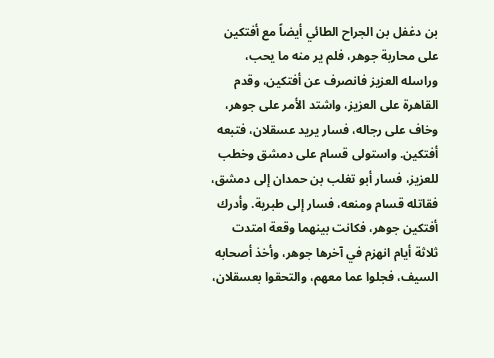بن دغفل بن الجراح الطائي أيضاً مع أفتكين على محاربة جوهر، فلم ير منه ما يحب، وراسله العزيز فانصرف عن أفتكين، وقدم القاهرة على العزيز، واشتد الأمر على جوهر، وخاف على رجاله، فسار يريد عسقلان، فتبعه أفتكين. واستولى قسام على دمشق وخطب للعزيز، فسار أبو تغلب بن حمدان إلى دمشق، فقاتله قسام ومنعه، فسار إلى طبرية. وأدرك أفتكين جوهر، فكانت بينهما وقعة امتدت ثلاثة أيام انهزم في آخرها جوهر، وأخذ أصحابه السيف، فجلوا عما معهم، والتحقوا بعسقلان،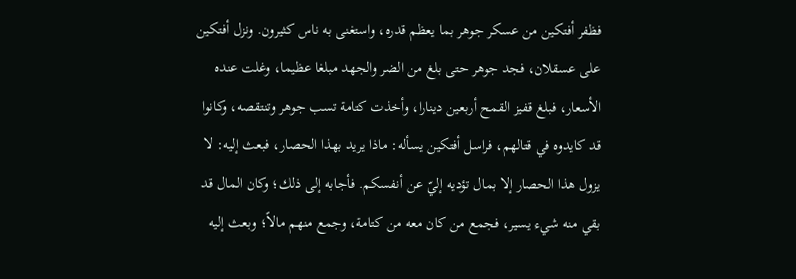فظفر أفتكين من عسكر جوهر بما يعظم قدره، واستغنى به ناس كثيرون. ونزل أفتكين على عسقلان، فجد جوهر حتى بلغ من الضر والجهد مبلغا عظيما، وغلت عنده الأسعار، فبلغ قفيز القمح أربعين دينارا، وأخذت كتامة تسب جوهر وتنتقصه، وكانوا قد كايدوه في قتالهم، فراسل أفتكين يسأله: ماذا يريد بهذا الحصار، فبعث إليه: لا يزول هذا الحصار إلا بمال تؤديه إليّ عن أنفسكم. فأجابه إلى ذلك؛ وكان المال قد بقي منه شيء يسير، فجمع من كان معه من كتامة، وجمع منهم مالاً؛ وبعث إليه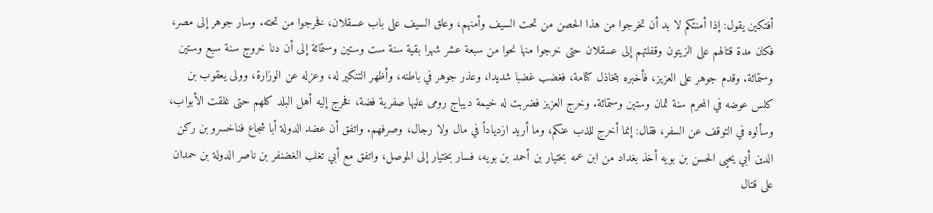أفتكين يقول: إذا أمنتكم لا بد أن تخرجوا من هذا الحصن من تحت السيف وأمنهم، وعلق السيف على باب عسقلان، فخرجوا من تحته. وسار جوهر إلى مصر، فكان مدة قتالهم على الزيتون وقفلتهم إلى عسقلان حتى خرجوا منها نحوا من سبعة عشر شهرا بقية سنة ست وستين وستمائة إلى أن دنا خروج سنة سبع وستين وستمائة. وقدم جوهر على العزيز، فأخبره بتخاذل كتامة، فغضب غضبا شديدا، وعذر جوهر في باطنه، وأظهر التنكير له، وعزله عن الوزارة، وولى يعقوب بن كلس عوضه في المحرم سنة ثمان وستين وستمائة. وخرج العزيز فضربت له خيمة ديباج رومى عليها صفرية فضة، فخرج إليه أهل البلد كلهم حتى غلقت الأبواب، وسألوه في التوقف عن السفر، فقال: إنما أخرج للذب عنكم، وما أريد ازدياداً في مال ولا رجال، وصرفهم. واتفق أن عضد الدولة أبا شجاع فناخسرو بن ركن الدين أبي يحيى الحسن بن بويه أخذ بغداد من ابن عمه بختيار بن أحمد بن بويه، فسار بختيار إلى الموصل، واتفق مع أبي تغلب الغضنفر بن ناصر الدولة بن حمدان على قتال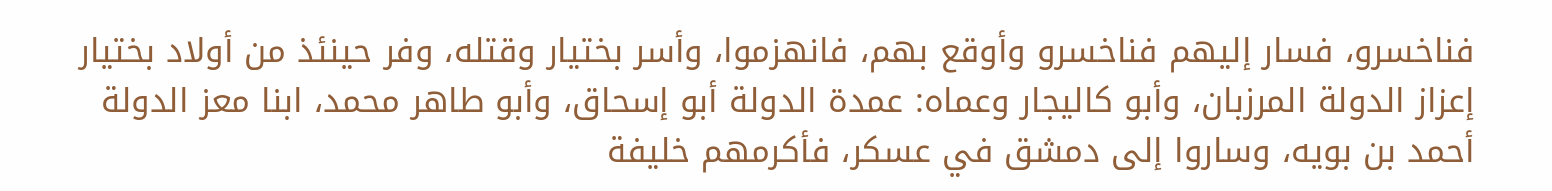فناخسرو، فسار إليهم فناخسرو وأوقع بهم، فانهزموا، وأسر بختيار وقتله، وفر حينئذ من أولاد بختيار إعزاز الدولة المرزبان، وأبو كاليجار وعماه: عمدة الدولة أبو إسحاق، وأبو طاهر محمد، ابنا معز الدولة أحمد بن بويه، وساروا إلى دمشق في عسكر، فأكرمهم خليفة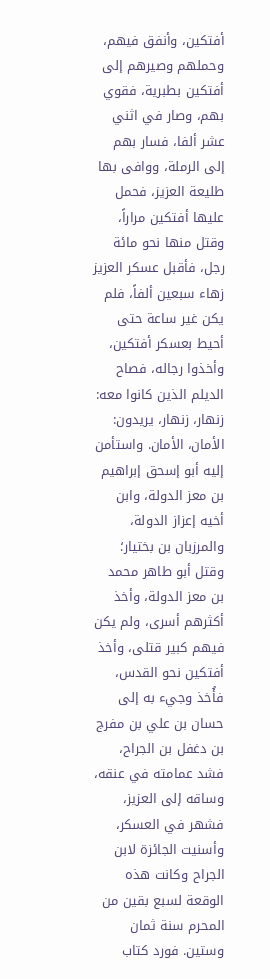أفتكين، وأنفق فيهم، وحملهم وصيرهم إلى أفتكين بطبرية، فقوي بهم، وصار في اثني عشر ألفا، فسار بهم إلى الرملة، ووافى بها طليعة العزيز، فحمل عليها أفتكين مراراً، وقتل منها نحو مائة رجل، فأقبل عسكر العزيز زهاء سبعين ألفاً، فلم يكن غير ساعة حتى أحيط بعسكر أفتكين، وأخذوا رجاله، فصاح الديلم الذين كانوا معه: زنهار، زنهار، يريدون: الأمان، الأمان. واستأمن إليه أبو إسحق إبراهيم بن معز الدولة، وابن أخيه إعزاز الدولة، والمرزبان بن بختيار؛ وقتل أبو طاهر محمد بن معز الدولة، وأخذ أكثرهم أسرى، ولم يكن فيهم كبير قتلى، وأخذ أفتكين نحو القدس، فأُخذ وجيء به إلى حسان بن علي بن مفرج بن دغفل بن الجراح، فشد عمامته في عنقه، وساقه إلى العزيز، فشهر في العسكر، وأسنيت الجائزة لابن الجراح وكانت هذه الوقعة لسبع بقين من المحرم سنة ثمان وستين. فورد كتاب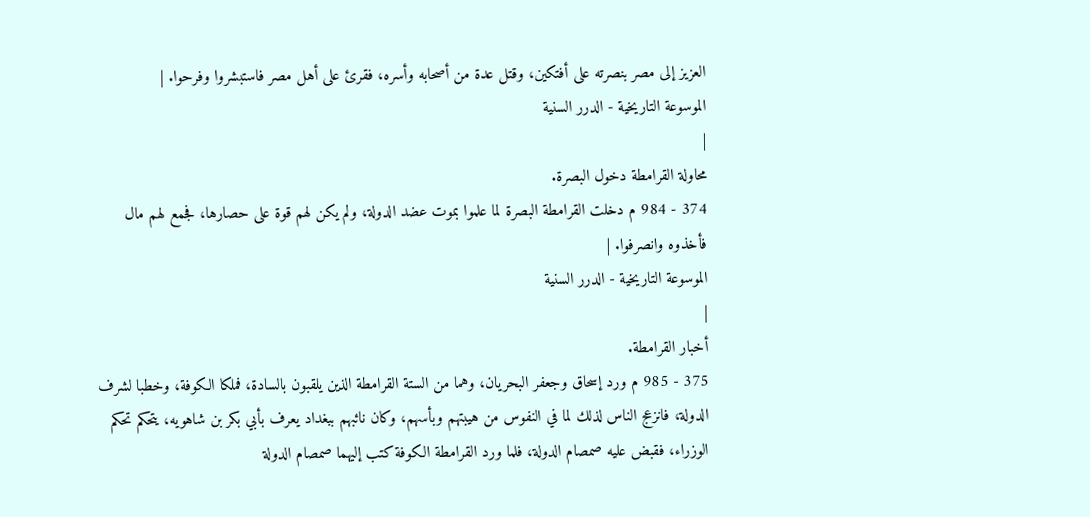العزيز إلى مصر بنصرته على أفتكين، وقتل عدة من أصحابه وأسره، فقرئ على أهل مصر فاستبشروا وفرحوا. |
الموسوعة التاريخية - الدرر السنية
|
محاولة القرامطة دخول البصرة.
374 - 984 م دخلت القرامطة البصرة لما علموا بموت عضد الدولة، ولم يكن لهم قوة على حصارها، فجمع لهم مال فأخذوه وانصرفوا. |
الموسوعة التاريخية - الدرر السنية
|
أخبار القرامطة.
375 - 985 م ورد إسحاق وجعفر البحريان، وهما من الستة القرامطة الذين يلقبون بالسادة، فملكا الكوفة، وخطبا لشرف الدولة، فانزعج الناس لذلك لما في النفوس من هيبتهم وبأسهم، وكان نائبهم ببغداد يعرف بأبي بكر بن شاهويه، يتحكم تحكم الوزراء، فقبض عليه صمصام الدولة، فلما ورد القرامطة الكوفة كتب إليهما صمصام الدولة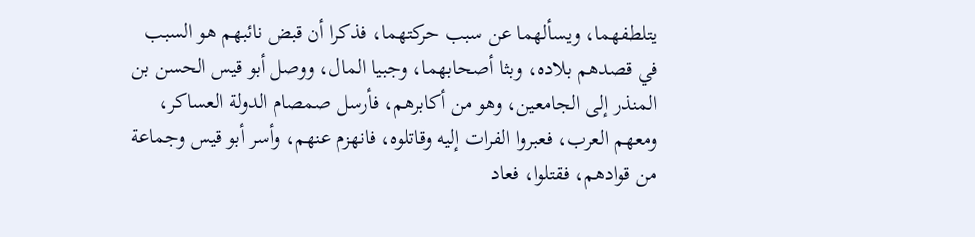يتلطفهما، ويسألهما عن سبب حركتهما، فذكرا أن قبض نائبهم هو السبب في قصدهم بلاده، وبثا أصحابهما، وجبيا المال، ووصل أبو قيس الحسن بن المنذر إلى الجامعين، وهو من أكابرهم، فأرسل صمصام الدولة العساكر، ومعهم العرب، فعبروا الفرات إليه وقاتلوه، فانهزم عنهم، وأسر أبو قيس وجماعة من قوادهم، فقتلوا، فعاد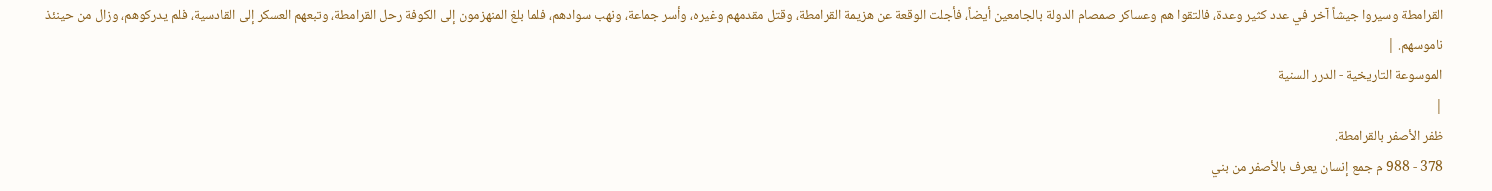القرامطة وسيروا جيشاً آخر في عدد كثير وعدة، فالتقوا هم وعساكر صمصام الدولة بالجامعين أيضاً، فأجلت الوقعة عن هزيمة القرامطة، وقتل مقدمهم وغيره، وأسر جماعة، ونهب سوادهم، فلما بلغ المنهزمون إلى الكوفة رحل القرامطة، وتبعهم العسكر إلى القادسية، فلم يدركوهم، وزال من حينئذ ناموسهم. |
الموسوعة التاريخية - الدرر السنية
|
ظفر الأصفر بالقرامطة.
378 - 988 م جمع إنسان يعرف بالأصفر من بني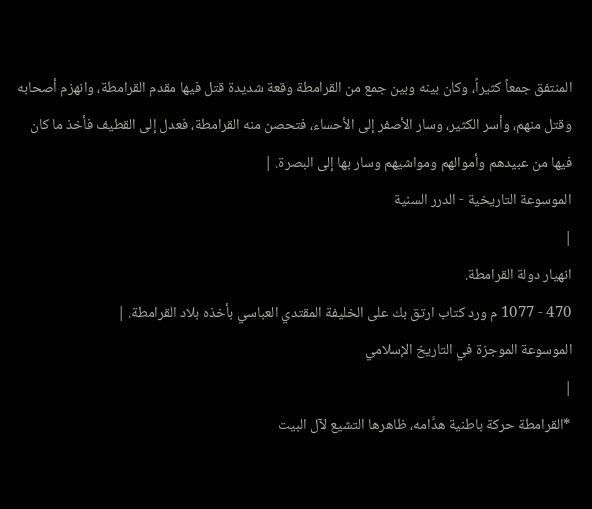المنتفق جمعاً كثيراً، وكان بينه وبين جمع من القرامطة وقعة شديدة قتل فيها مقدم القرامطة، وانهزم أصحابه وقتل منهم، وأسر الكثير، وسار الأصفر إلى الأحساء، فتحصن منه القرامطة، فعدل إلى القطيف فأخذ ما كان فيها من عبيدهم وأموالهم ومواشيهم وسار بها إلى البصرة. |
الموسوعة التاريخية - الدرر السنية
|
انهيار دولة القرامطة.
470 - 1077 م ورد كتاب ارتق بك على الخليفة المقتدي العباسي بأخذه بلاد القرامطة. |
الموسوعة الموجزة في التاريخ الإسلامي
|
*القرامطة حركة باطنية هدَّامه، ظاهرها التشيع لآل البيت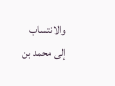والانتساب إلى محمد بن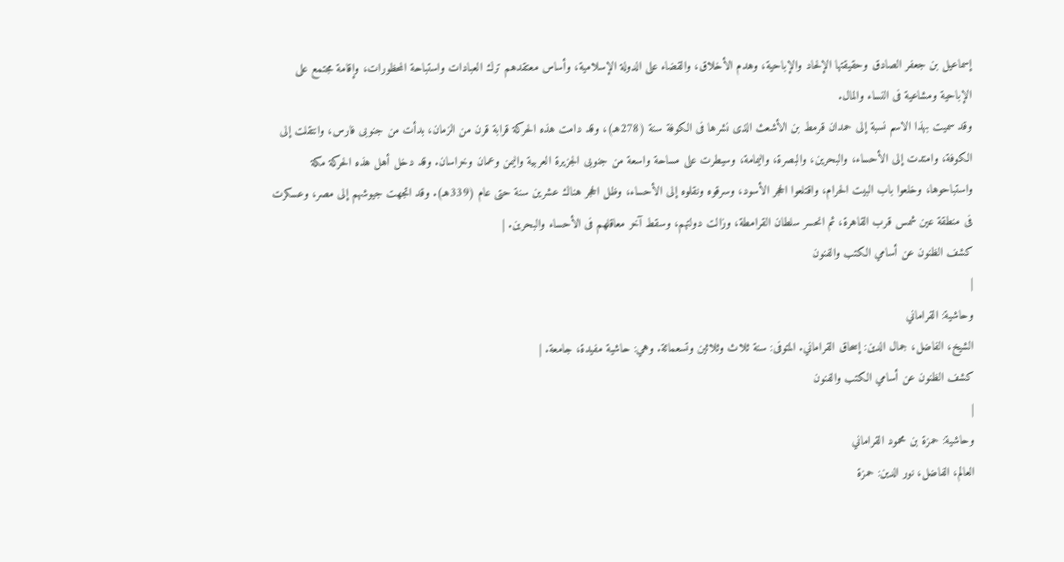إسماعيل بن جعفر الصادق وحقيقتها الإلحاد والإباحية، وهدم الأخلاق، والقضاء على الدولة الإسلامية، وأساس معتقدهم ترك العبادات واستباحة المحظورات، وإقامة مجتمع على الإباحية ومشاعية فى النساء والمال.
وقد سميت بهذا الاسم نسبة إلى حمدان قرمط بن الأشعث الذى نشرها فى الكوفة سنة (278هـ)، وقد دامت هذه الحركة قرابة قرن من الزمان، بدأت من جنوبى فارس، وانتقلت إلى الكوفة، وامتدت إلى الأحساء، والبحرين، والبصرة، واليمامة، وسيطرت على مساحة واسعة من جنوبى الجزيرة العربية واليمن وعمان وخراسان. وقد دخل أهل هذه الحركة مكة واستباحوها، وخلعوا باب البيت الحرام، واقتلعوا الحجر الأسود، وسرقوه ونقلوه إلى الأحساء، وظل الحجر هناك عشرين سنة حتى عام (339هـ). وقد اتجهت جيوشهم إلى مصر، وعسكرت فى منطقة عين شمس قرب القاهرة، ثم انحسر سلطان القرامطة، وزالت دولتهم، وسقط آخر معاقلهم فى الأحساء والبحرين. |
كشف الظنون عن أسامي الكتب والفنون
|
وحاشية: القراماني
الشيخ، الفاضل، جمال الدين: إسحاق القراماني. المتوفى: سنة ثلاث وثلاثين وتسعمائة. وهي: حاشية مفيدة، جامعة. |
كشف الظنون عن أسامي الكتب والفنون
|
وحاشية: حمزة بن محمود القراماني
العالم، الفاضل، نور الدين: حمزة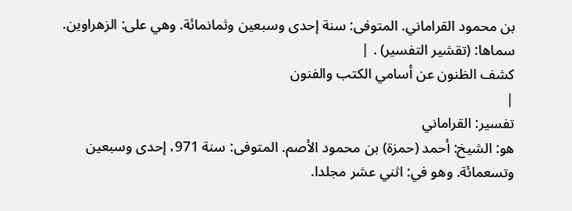بن محمود القراماني. المتوفى: سنة إحدى وسبعين وثمانمائة. وهي على: الزهراوين. سماها: (تقشير التفسير) . |
كشف الظنون عن أسامي الكتب والفنون
|
تفسير: القراماني
هو: الشيخ: أحمد (حمزة) بن محمود الأصم. المتوفى: سنة 971، إحدى وسبعين وتسعمائة. وهو في: اثني عشر مجلدا.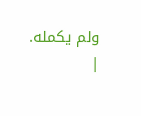ولم يكمله. |